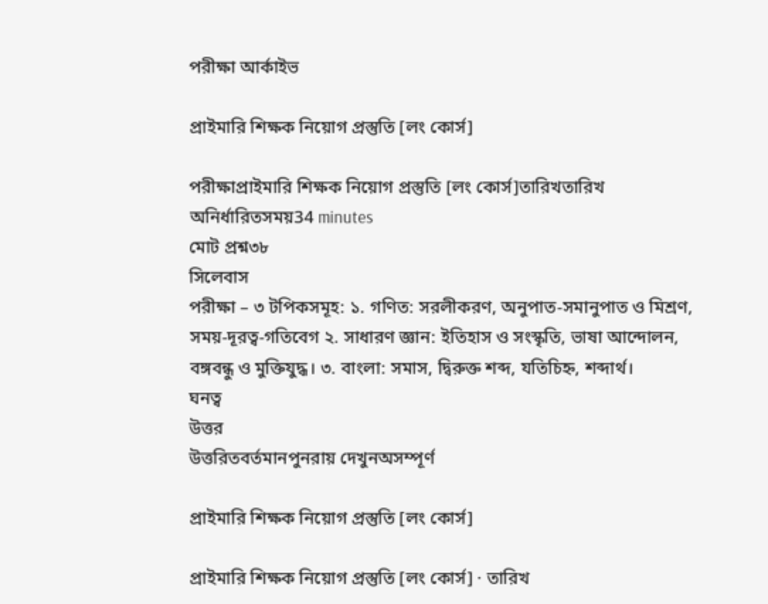পরীক্ষা আর্কাইভ

প্রাইমারি শিক্ষক নিয়োগ প্রস্তুতি [লং কোর্স]

পরীক্ষাপ্রাইমারি শিক্ষক নিয়োগ প্রস্তুতি [লং কোর্স]তারিখতারিখ অনির্ধারিতসময়34 minutes
মোট প্রশ্ন৩৮
সিলেবাস
পরীক্ষা – ৩ টপিকসমূহ: ১. গণিত: সরলীকরণ, অনুপাত-সমানুপাত ও মিশ্রণ, সময়-দূরত্ব-গতিবেগ ২. সাধারণ জ্ঞান: ইতিহাস ও সংস্কৃতি, ভাষা আন্দোলন, বঙ্গবন্ধু ও মুক্তিযুদ্ধ। ৩. বাংলা: সমাস, দ্বিরুক্ত শব্দ, যতিচিহ্ন, শব্দার্থ।
ঘনত্ব
উত্তর
উত্তরিতবর্তমানপুনরায় দেখুনঅসম্পূর্ণ

প্রাইমারি শিক্ষক নিয়োগ প্রস্তুতি [লং কোর্স]

প্রাইমারি শিক্ষক নিয়োগ প্রস্তুতি [লং কোর্স] · তারিখ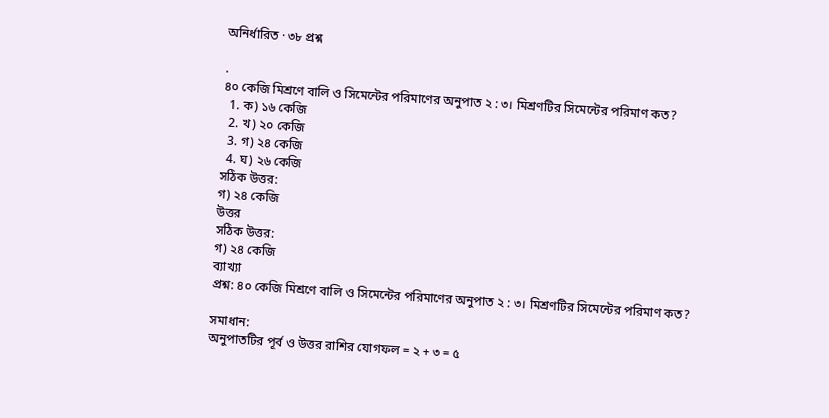অনির্ধারিত · ৩৮ প্রশ্ন

.
৪০ কেজি মিশ্রণে বালি ও সিমেন্টের পরিমাণের অনুপাত ২ : ৩। মিশ্রণটির সিমেন্টের পরিমাণ কত?
  1. ক) ১৬ কেজি
  2. খ) ২০ কেজি
  3. গ) ২৪ কেজি
  4. ঘ) ২৬ কেজি
সঠিক উত্তর:
গ) ২৪ কেজি
উত্তর
সঠিক উত্তর:
গ) ২৪ কেজি
ব্যাখ্যা
প্রশ্ন: ৪০ কেজি মিশ্রণে বালি ও সিমেন্টের পরিমাণের অনুপাত ২ : ৩। মিশ্রণটির সিমেন্টের পরিমাণ কত?

সমাধান:
অনুপাতটির পূর্ব ও উত্তর রাশির যোগফল = ২ + ৩ = ৫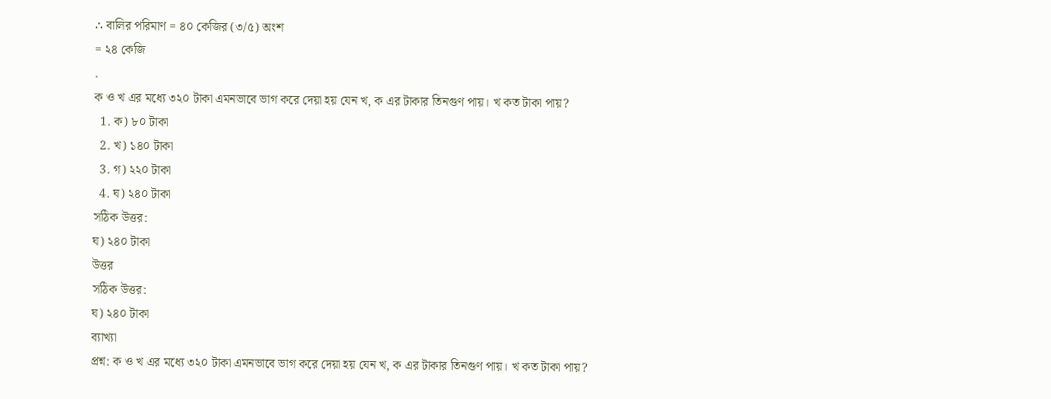∴ বালির পরিমাণ = ৪০ কেজির (৩/৫) অংশ
= ২৪ কেজি
.
ক ও খ এর মধ্যে ৩২০ টাকা এমনভাবে ভাগ করে দেয়া হয় যেন খ, ক এর টাকার তিনগুণ পায়। খ কত টাকা পায়?
  1. ক) ৮০ টাকা
  2. খ) ১৪০ টাকা
  3. গ) ২২০ টাকা
  4. ঘ) ২৪০ টাকা
সঠিক উত্তর:
ঘ) ২৪০ টাকা
উত্তর
সঠিক উত্তর:
ঘ) ২৪০ টাকা
ব্যাখ্যা
প্রশ্ন: ক ও খ এর মধ্যে ৩২০ টাকা এমনভাবে ভাগ করে দেয়া হয় যেন খ, ক এর টাকার তিনগুণ পায়। খ কত টাকা পায়?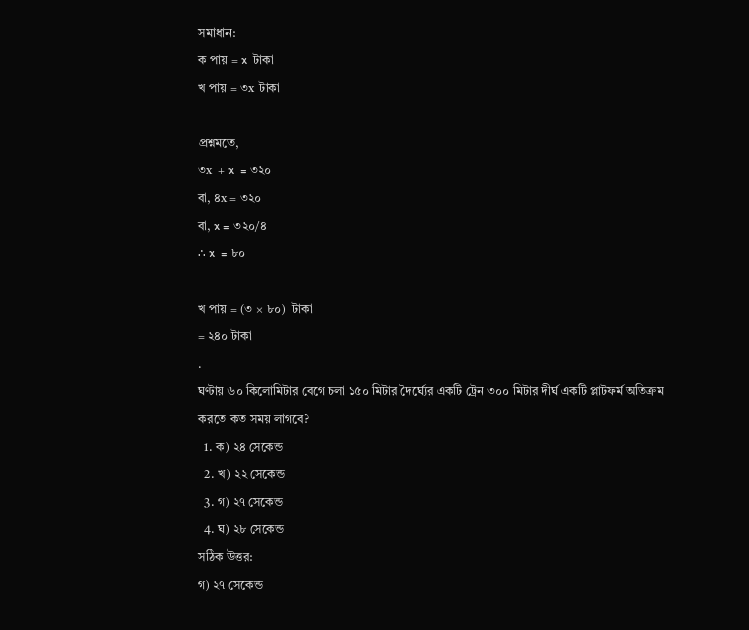সমাধান:
ক পায় = x  টাকা
খ পায় = ৩x  টাকা

প্রশ্নমতে,
৩x  + x  = ৩২০
বা, ৪x = ৩২০
বা, x = ৩২০/৪
∴ x  = ৮০

খ পায় = (৩ × ৮০)  টাকা
= ২৪০ টাকা
.
ঘণ্টায় ৬০ কিলোমিটার বেগে চলা ১৫০ মিটার দৈর্ঘ্যের একটি ট্রেন ৩০০ মিটার দীর্ঘ একটি প্লাটফর্ম অতিক্রম করতে কত সময় লাগবে?
  1. ক) ২৪ সেকেন্ড
  2. খ) ২২ সেকেন্ড
  3. গ) ২৭ সেকেন্ড
  4. ঘ) ২৮ সেকেন্ড
সঠিক উত্তর:
গ) ২৭ সেকেন্ড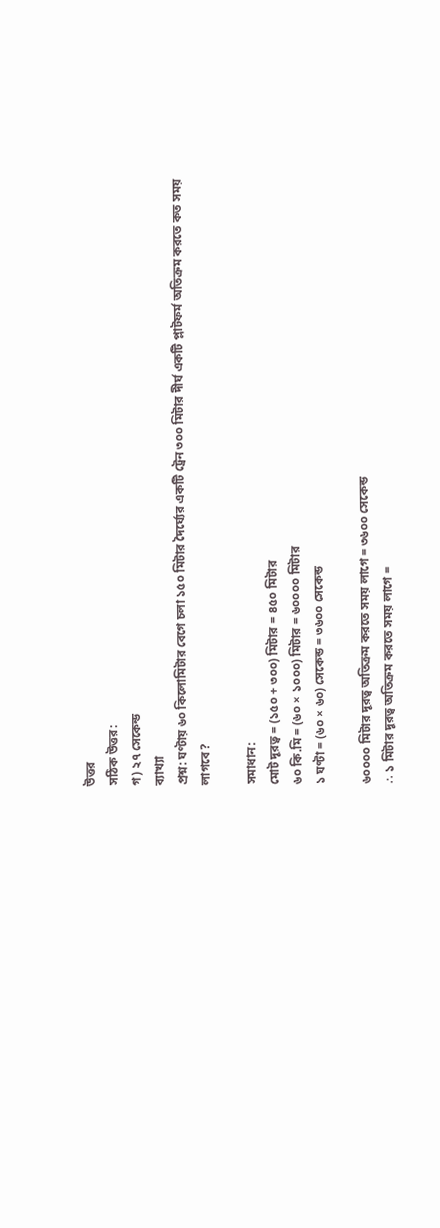উত্তর
সঠিক উত্তর:
গ) ২৭ সেকেন্ড
ব্যাখ্যা
প্রশ্ন: ঘণ্টায় ৬০ কিলোমিটার বেগে চলা ১৫০ মিটার দৈর্ঘ্যের একটি ট্রেন ৩০০ মিটার দীর্ঘ একটি প্লাটফর্ম অতিক্রম করতে কত সময় লাগবে?

সমাধান:
মোট দূরত্ব = (১৫০ + ৩০০) মিটার = ৪৫০ মিটার
৬০ কি.মি = (৬০ × ১০০০) মিটার = ৬০০০০ মিটার
১ ঘণ্টা = (৬০ × ৬০) সেকেন্ড = ৩৬০০ সেকেন্ড

৬০০০০ মিটার দূরত্ব অতিক্রম করতে সময় লাগে = ৩৬০০ সেকেন্ড
∴ ১ মিটার দূরত্ব অতিক্রম করতে সময় লাগে =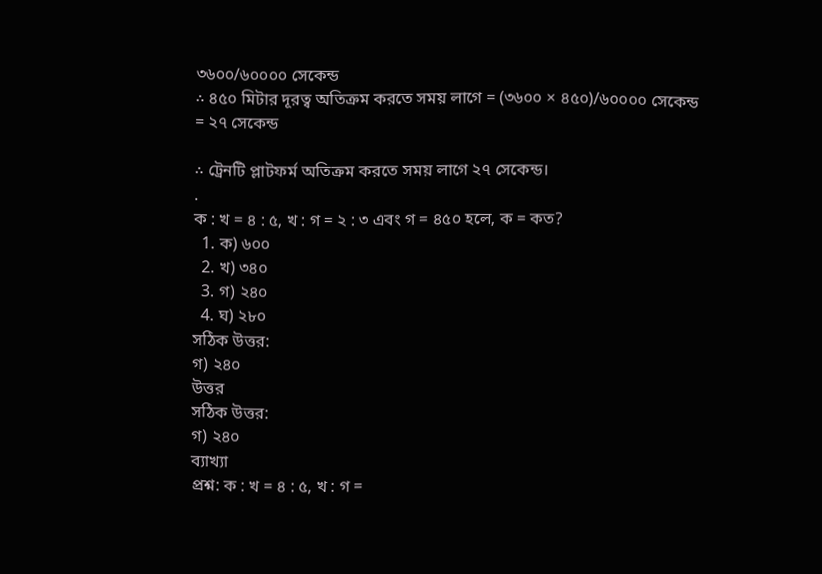৩৬০০/৬০০০০ সেকেন্ড
∴ ৪৫০ মিটার দূরত্ব অতিক্রম করতে সময় লাগে = (৩৬০০ × ৪৫০)/৬০০০০ সেকেন্ড
= ২৭ সেকেন্ড

∴ ট্রেনটি প্লাটফর্ম অতিক্রম করতে সময় লাগে ২৭ সেকেন্ড।
.
ক : খ = ৪ : ৫, খ : গ = ২ : ৩ এবং গ = ৪৫০ হলে, ক = কত?
  1. ক) ৬০০
  2. খ) ৩৪০
  3. গ) ২৪০
  4. ঘ) ২৮০
সঠিক উত্তর:
গ) ২৪০
উত্তর
সঠিক উত্তর:
গ) ২৪০
ব্যাখ্যা
প্রশ্ন: ক : খ = ৪ : ৫, খ : গ =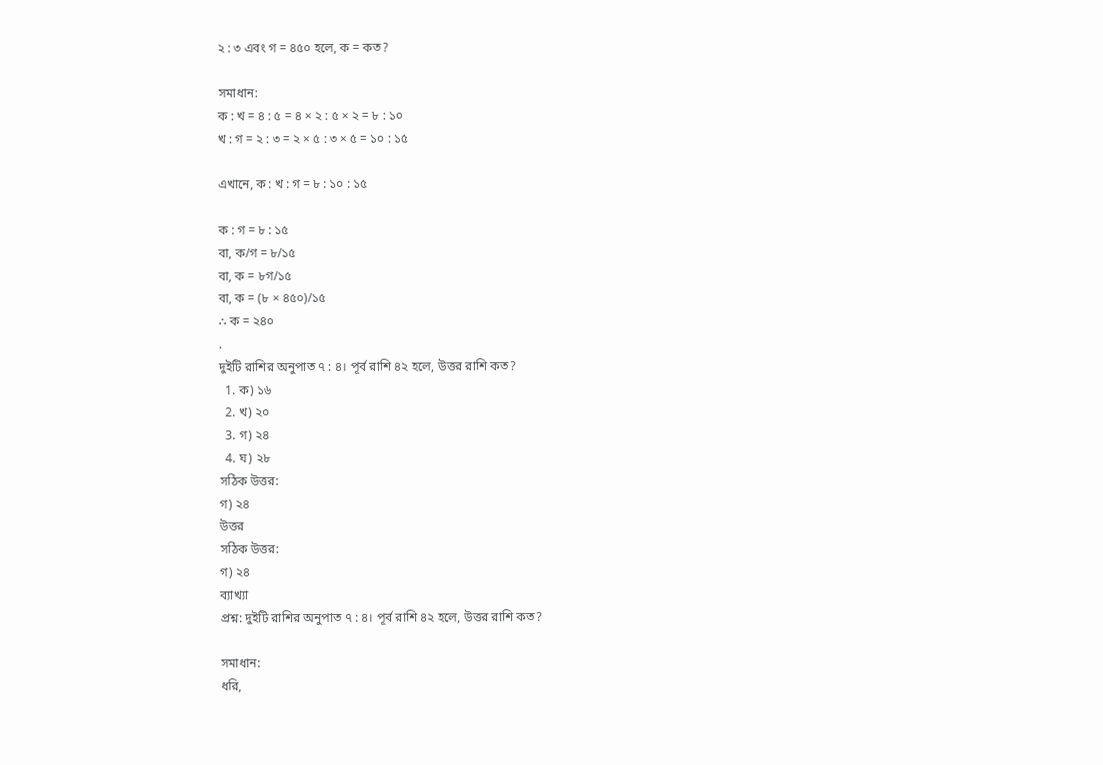২ : ৩ এবং গ = ৪৫০ হলে, ক = কত?

সমাধান:
ক : খ = ৪ : ৫ = ৪ × ২ : ৫ × ২ = ৮ : ১০
খ : গ = ২ : ৩ = ২ × ৫ : ৩ × ৫ = ১০ : ১৫

এখানে, ক : খ : গ = ৮ : ১০ : ১৫

ক : গ = ৮ : ১৫
বা, ক/গ = ৮/১৫
বা, ক = ৮গ/১৫
বা, ক = (৮ × ৪৫০)/১৫
∴ ক = ২৪০
.
দুইটি রাশির অনুপাত ৭ : ৪। পূর্ব রাশি ৪২ হলে, উত্তর রাশি কত?
  1. ক) ১৬
  2. খ) ২০
  3. গ) ২৪
  4. ঘ) ২৮
সঠিক উত্তর:
গ) ২৪
উত্তর
সঠিক উত্তর:
গ) ২৪
ব্যাখ্যা
প্রশ্ন: দুইটি রাশির অনুপাত ৭ : ৪। পূর্ব রাশি ৪২ হলে, উত্তর রাশি কত?

সমাধান:
ধরি,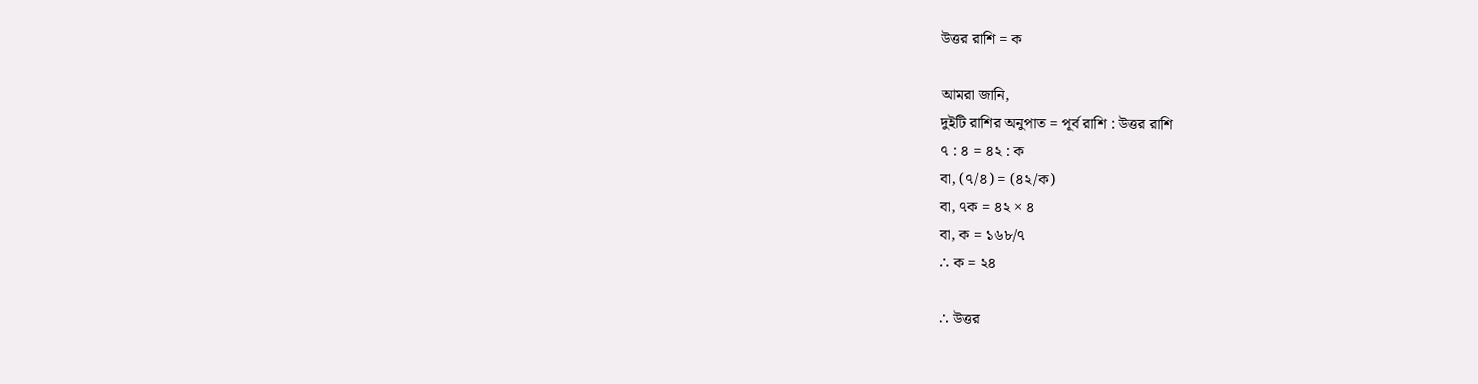উত্তর রাশি = ক

আমরা জানি,
দুইটি রাশির অনুপাত = পূর্ব রাশি : উত্তর রাশি
৭ : ৪ = ৪২ : ক
বা, (৭/৪) = (৪২/ক)
বা, ৭ক = ৪২ × ৪
বা, ক = ১৬৮/৭
∴ ক = ২৪

∴ উত্তর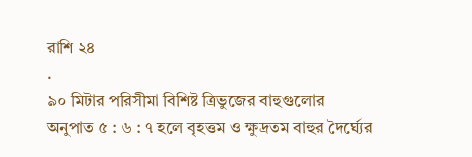রাশি ২৪
.
৯০ মিটার পরিসীমা বিশিষ্ট ত্রিভুজের বাহুগুলোর অনুপাত ৫ : ৬ : ৭ হলে বৃহত্তম ও ক্ষুদ্রতম বাহুর দৈর্ঘ্যের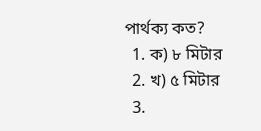পার্থক্য কত?
  1. ক) ৮ মিটার
  2. খ) ৫ মিটার
  3.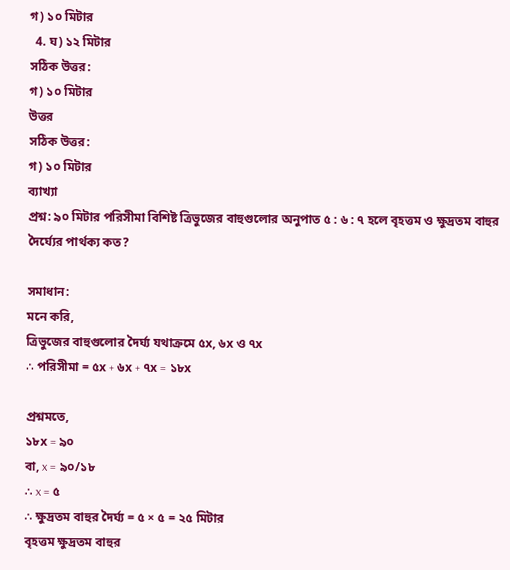গ) ১০ মিটার
  4. ঘ) ১২ মিটার
সঠিক উত্তর:
গ) ১০ মিটার
উত্তর
সঠিক উত্তর:
গ) ১০ মিটার
ব্যাখ্যা
প্রশ্ন: ৯০ মিটার পরিসীমা বিশিষ্ট ত্রিভুজের বাহুগুলোর অনুপাত ৫ : ৬ : ৭ হলে বৃহত্তম ও ক্ষুদ্রতম বাহুর দৈর্ঘ্যের পার্থক্য কত?

সমাধান:
মনে করি,
ত্রিভুজের বাহুগুলোর দৈর্ঘ্য যথাক্রমে ৫x, ৬x ও ৭x
∴ পরিসীমা = ৫x + ৬x + ৭x = ১৮x

প্রশ্নমতে,
১৮x = ৯০
বা, x = ৯০/১৮
∴ x = ৫
∴ ক্ষুদ্রতম বাহুর দৈর্ঘ্য = ৫ × ৫ = ২৫ মিটার
বৃহত্তম ক্ষুদ্রতম বাহুর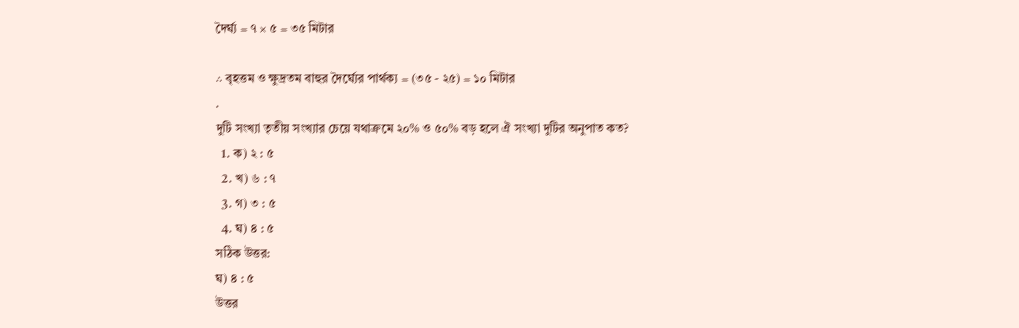দৈর্ঘ্য = ৭ × ৫ = ৩৫ মিটার

∴ বৃহত্তম ও ক্ষুদ্রতম বাহুর দৈর্ঘ্যের পার্থক্য = (৩৫ - ২৫) = ১০ মিটার
.
দুটি সংখ্যা তৃতীয় সংখ্যার চেয়ে যথাক্রমে ২০% ও ৫০% বড় হলে ঐ সংখ্যা দুটির অনুপাত কত?
  1. ক) ২ : ৫
  2. খ) ৬ : ৭
  3. গ) ৩ : ৫
  4. ঘ) ৪ : ৫
সঠিক উত্তর:
ঘ) ৪ : ৫
উত্তর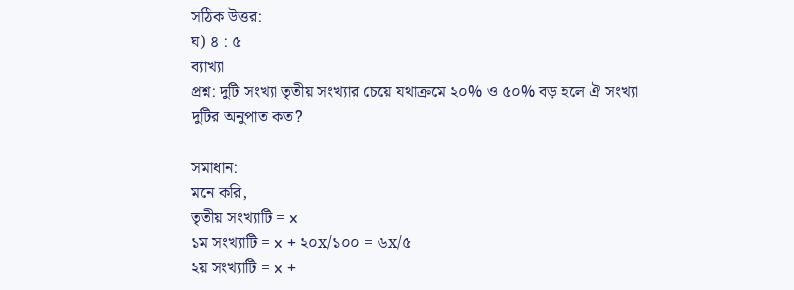সঠিক উত্তর:
ঘ) ৪ : ৫
ব্যাখ্যা
প্রশ্ন: দুটি সংখ্যা তৃতীয় সংখ্যার চেয়ে যথাক্রমে ২০% ও ৫০% বড় হলে ঐ সংখ্যা দুটির অনুপাত কত?

সমাধান:
মনে করি,
তৃতীয় সংখ্যাটি = x
১ম সংখ্যাটি = x + ২০x/১০০ = ৬x/৫
২য় সংখ্যাটি = x +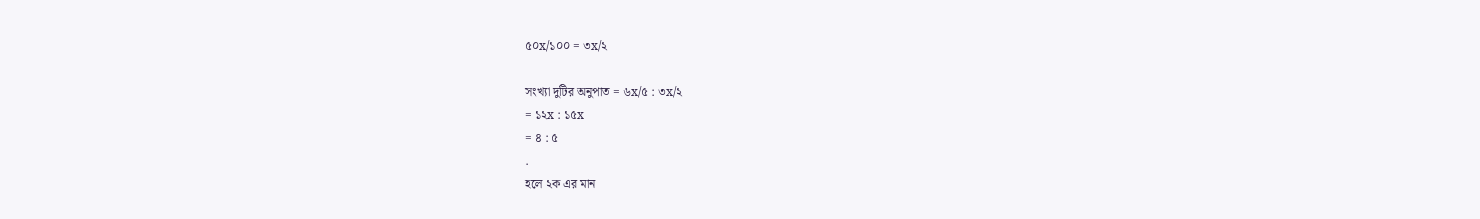৫০x/১০০ = ৩x/২

সংখ্যা দুটির অনুপাত = ৬x/৫ : ৩x/২
= ১২x : ১৫x
= ৪ : ৫
.
হলে ২ক এর মান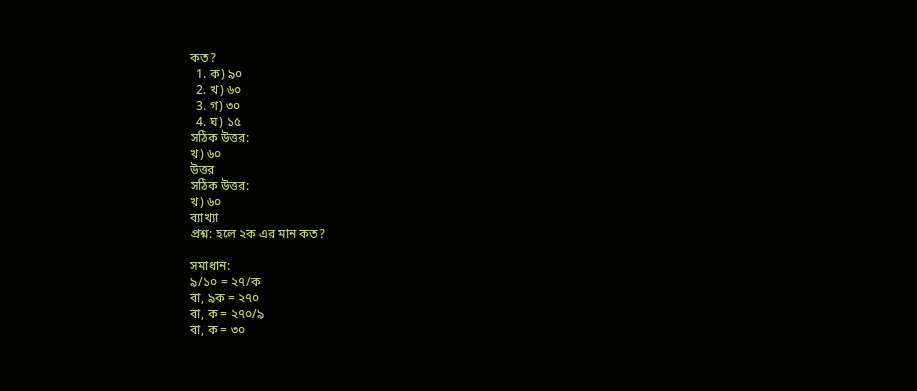কত?
  1. ক) ৯০
  2. খ) ৬০
  3. গ) ৩০
  4. ঘ) ১৫
সঠিক উত্তর:
খ) ৬০
উত্তর
সঠিক উত্তর:
খ) ৬০
ব্যাখ্যা
প্রশ্ন: হলে ২ক এর মান কত?

সমাধান:
৯/১০ = ২৭/ক
বা, ৯ক = ২৭০
বা, ক = ২৭০/৯
বা, ক = ৩০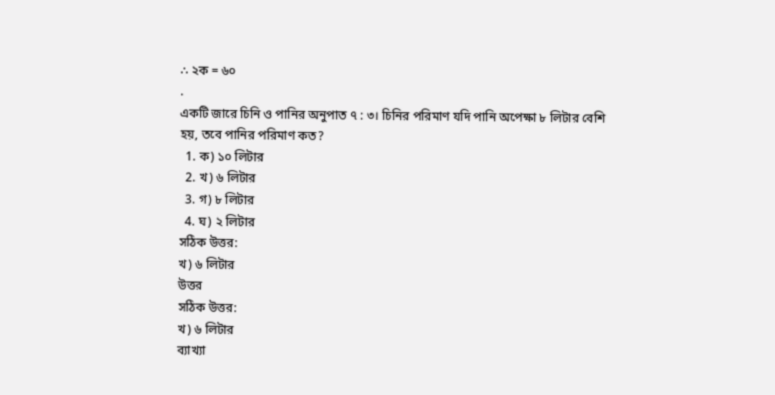∴ ২ক = ৬০
.
একটি জারে চিনি ও পানির অনুপাত ৭ : ৩। চিনির পরিমাণ যদি পানি অপেক্ষা ৮ লিটার বেশি হয়, তবে পানির পরিমাণ কত?
  1. ক) ১০ লিটার
  2. খ) ৬ লিটার
  3. গ) ৮ লিটার
  4. ঘ) ২ লিটার
সঠিক উত্তর:
খ) ৬ লিটার
উত্তর
সঠিক উত্তর:
খ) ৬ লিটার
ব্যাখ্যা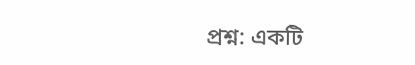প্রশ্ন: একটি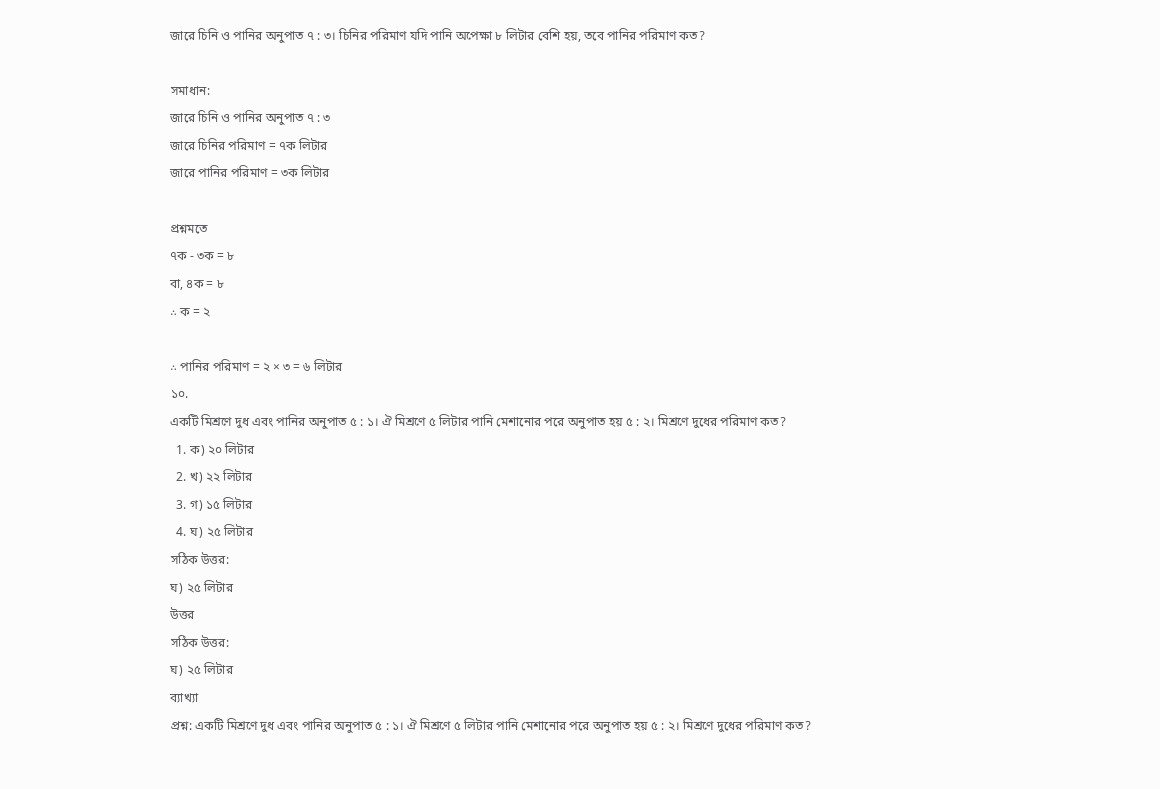জারে চিনি ও পানির অনুপাত ৭ : ৩। চিনির পরিমাণ যদি পানি অপেক্ষা ৮ লিটার বেশি হয়, তবে পানির পরিমাণ কত?

সমাধান:
জারে চিনি ও পানির অনুপাত ৭ : ৩
জারে চিনির পরিমাণ = ৭ক লিটার
জারে পানির পরিমাণ = ৩ক লিটার

প্রশ্নমতে
৭ক - ৩ক = ৮
বা, ৪ক = ৮
∴ ক = ২

∴ পানির পরিমাণ = ২ × ৩ = ৬ লিটার
১০.
একটি ‍মিশ্রণে দুধ এবং পানির অনুপাত ৫ : ১। ঐ মিশ্রণে ৫ লিটার পানি মেশানোর পরে অনুপাত হয় ৫ : ২। মিশ্রণে দুধের পরিমাণ কত?
  1. ক) ২০ লিটার
  2. খ) ২২ লিটার
  3. গ) ১৫ লিটার
  4. ঘ) ২৫ লিটার
সঠিক উত্তর:
ঘ) ২৫ লিটার
উত্তর
সঠিক উত্তর:
ঘ) ২৫ লিটার
ব্যাখ্যা
প্রশ্ন: একটি ‍মিশ্রণে দুধ এবং পানির অনুপাত ৫ : ১। ঐ মিশ্রণে ৫ লিটার পানি মেশানোর পরে অনুপাত হয় ৫ : ২। মিশ্রণে দুধের পরিমাণ কত?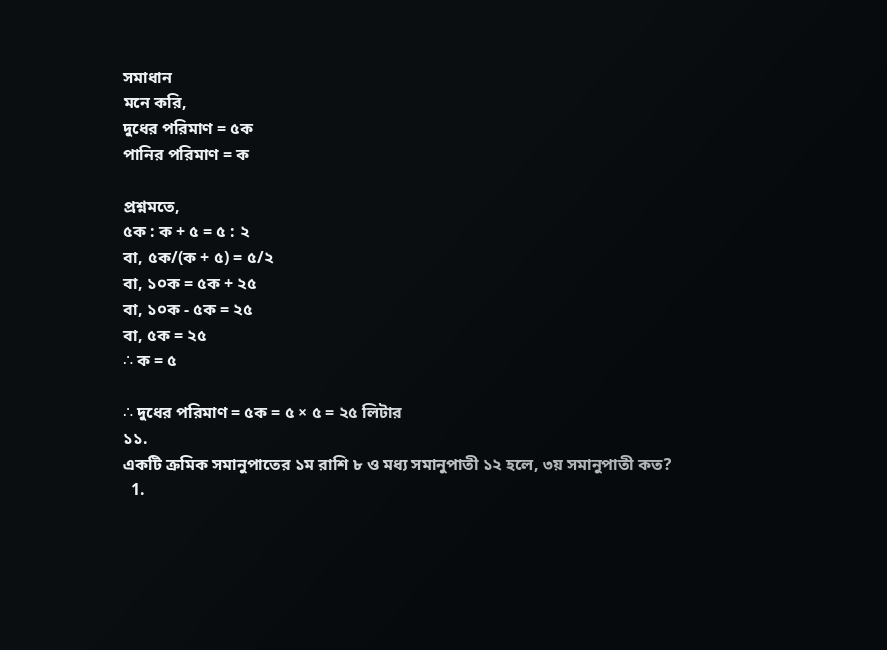সমাধান
মনে করি,
দুধের পরিমাণ = ৫ক
পানির পরিমাণ = ক

প্রশ্নমতে,
৫ক : ক + ৫ = ৫ : ২
বা, ৫ক/(ক + ৫) = ৫/২
বা, ১০ক = ৫ক + ২৫
বা, ১০ক - ৫ক = ২৫
বা, ৫ক = ২৫
∴ ক = ৫

∴ দুধের পরিমাণ = ৫ক = ৫ × ৫ = ২৫ লিটার
১১.
একটি ক্রমিক সমানুপাতের ১ম রাশি ৮ ও মধ্য সমানুপাতী ১২ হলে, ৩য় সমানুপাতী কত?
  1.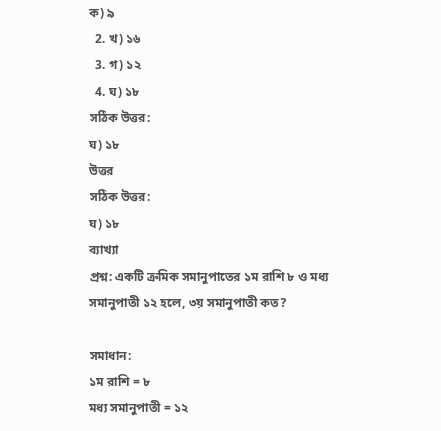ক) ৯
  2. খ) ১৬
  3. গ) ১২
  4. ঘ) ১৮
সঠিক উত্তর:
ঘ) ১৮
উত্তর
সঠিক উত্তর:
ঘ) ১৮
ব্যাখ্যা
প্রশ্ন: একটি ক্রমিক সমানুপাতের ১ম রাশি ৮ ও মধ্য সমানুপাতী ১২ হলে, ৩য় সমানুপাতী কত?

সমাধান:
১ম রাশি = ৮
মধ্য সমানুপাতী = ১২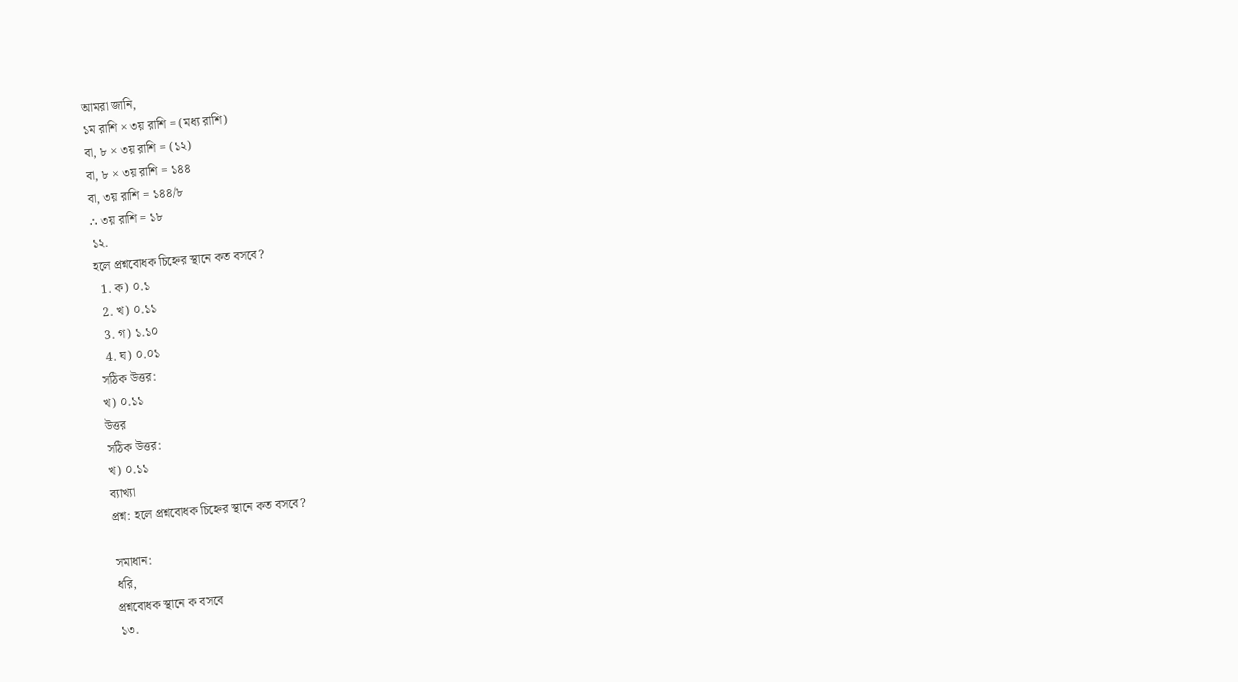আমরা জানি,
১ম রাশি × ৩য় রাশি = (মধ্য রাশি)
বা, ৮ × ৩য় রাশি = (১২)
বা, ৮ × ৩য় রাশি = ১৪৪
বা, ৩য় রাশি = ১৪৪/৮
∴ ৩য় রাশি = ১৮
১২.
হলে প্রশ্নবোধক চিহ্নের স্থানে কত বসবে?
  1. ক) ০.১
  2. খ) ০.১১
  3. গ) ১.১০
  4. ঘ) ০.০১
সঠিক উত্তর:
খ) ০.১১
উত্তর
সঠিক উত্তর:
খ) ০.১১
ব্যাখ্যা
প্রশ্ন: হলে প্রশ্নবোধক চিহ্নের স্থানে কত বসবে?

সমাধান:
ধরি,
প্রশ্নবোধক স্থানে ক বসবে
১৩.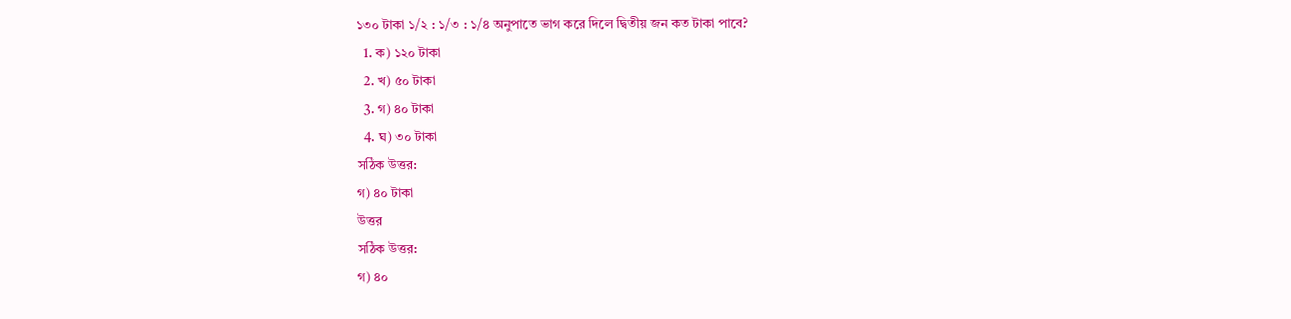১৩০ টাকা ১/২ : ১/৩ : ১/৪ অনুপাতে ভাগ করে দিলে দ্বিতীয় জন কত টাকা পাবে?
  1. ক) ১২০ টাকা
  2. খ) ৫০ টাকা
  3. গ) ৪০ টাকা
  4. ঘ) ৩০ টাকা
সঠিক উত্তর:
গ) ৪০ টাকা
উত্তর
সঠিক উত্তর:
গ) ৪০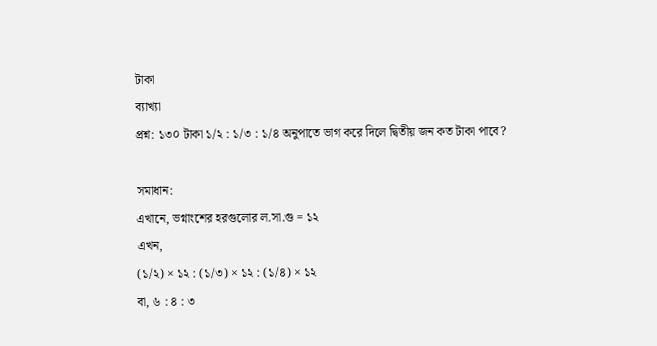টাকা
ব্যাখ্যা
প্রশ্ন: ১৩০ টাকা ১/২ : ১/৩ : ১/৪ অনুপাতে ভাগ করে দিলে দ্বিতীয় জন কত টাকা পাবে?

সমাধান:
এখানে, ভগ্নাংশের হরগুলোর ল.সা.গু = ১২
এখন,
(১/২) × ১২ : (১/৩) × ১২ : (১/৪) × ১২
বা, ৬ : ৪ : ৩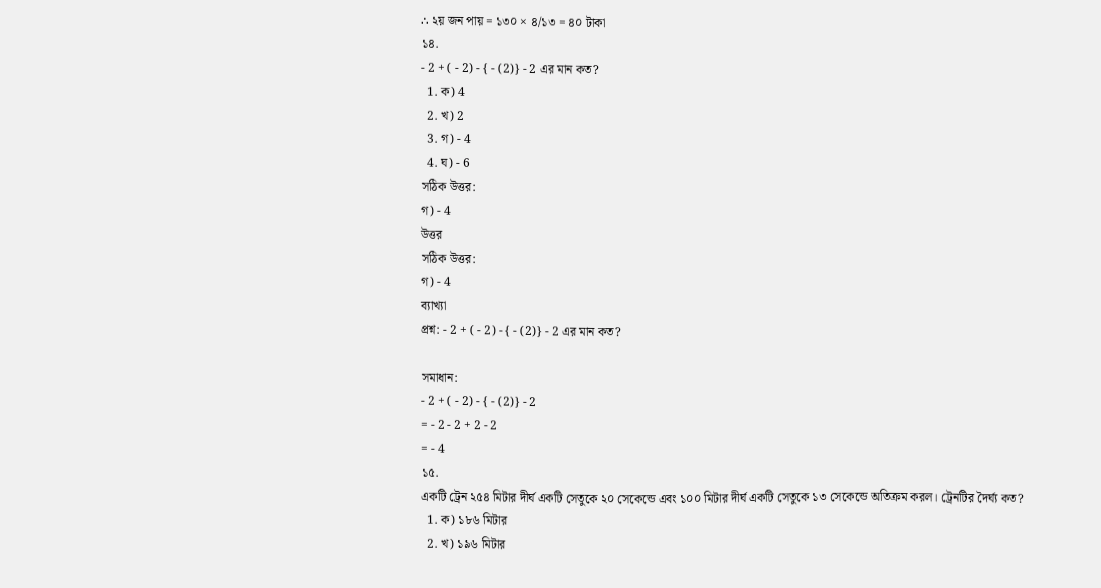∴ ২য় জন পায় = ১৩০ × ৪/১৩ = ৪০ টাকা
১৪.
- 2 + ( - 2) - { - (2)} - 2 এর মান কত?
  1. ক) 4
  2. খ) 2
  3. গ) - 4
  4. ঘ) - 6
সঠিক উত্তর:
গ) - 4
উত্তর
সঠিক উত্তর:
গ) - 4
ব্যাখ্যা
প্রশ্ন: - 2 + ( - 2) - { - (2)} - 2 এর মান কত?

সমাধান:
- 2 + ( - 2) - { - (2)} - 2
= - 2 - 2 + 2 - 2
= - 4
১৫.
একটি ট্রেন ২৫৪ মিটার দীর্ঘ একটি সেতুকে ২০ সেকেন্ডে এবং ১০০ মিটার দীর্ঘ একটি সেতুকে ১৩ সেকেন্ডে অতিক্রম করল। ট্রেনটির দৈর্ঘ্য কত?
  1. ক) ১৮৬ মিটার
  2. খ) ১৯৬ মিটার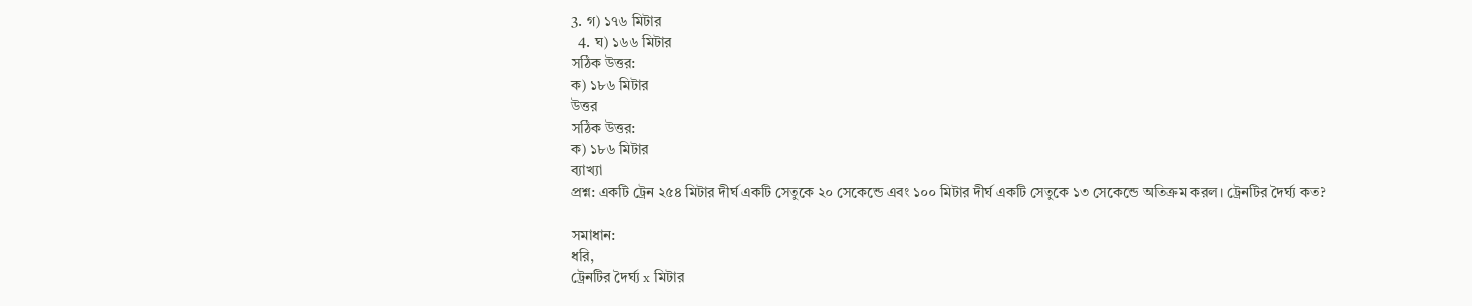3. গ) ১৭৬ মিটার
  4. ঘ) ১৬৬ মিটার
সঠিক উত্তর:
ক) ১৮৬ মিটার
উত্তর
সঠিক উত্তর:
ক) ১৮৬ মিটার
ব্যাখ্যা
প্রশ্ন: একটি ট্রেন ২৫৪ মিটার দীর্ঘ একটি সেতুকে ২০ সেকেন্ডে এবং ১০০ মিটার দীর্ঘ একটি সেতুকে ১৩ সেকেন্ডে অতিক্রম করল। ট্রেনটির দৈর্ঘ্য কত?

সমাধান:
ধরি,
ট্রেনটির দৈর্ঘ্য x মিটার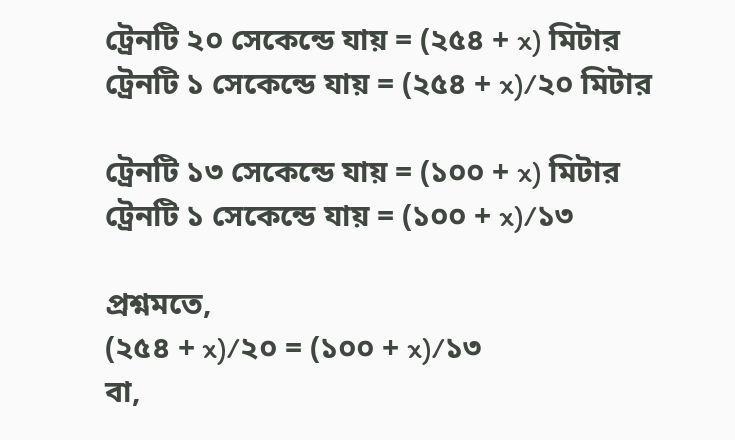ট্রেনটি ২০ সেকেন্ডে যায় = (২৫৪ + x) মিটার
ট্রেনটি ১ সেকেন্ডে যায় = (২৫৪ + x)/২০ মিটার

ট্রেনটি ১৩ সেকেন্ডে যায় = (১০০ + x) মিটার
ট্রেনটি ১ সেকেন্ডে যায় = (১০০ + x)/১৩

প্রশ্নমতে,
(২৫৪ + x)/২০ = (১০০ + x)/১৩
বা,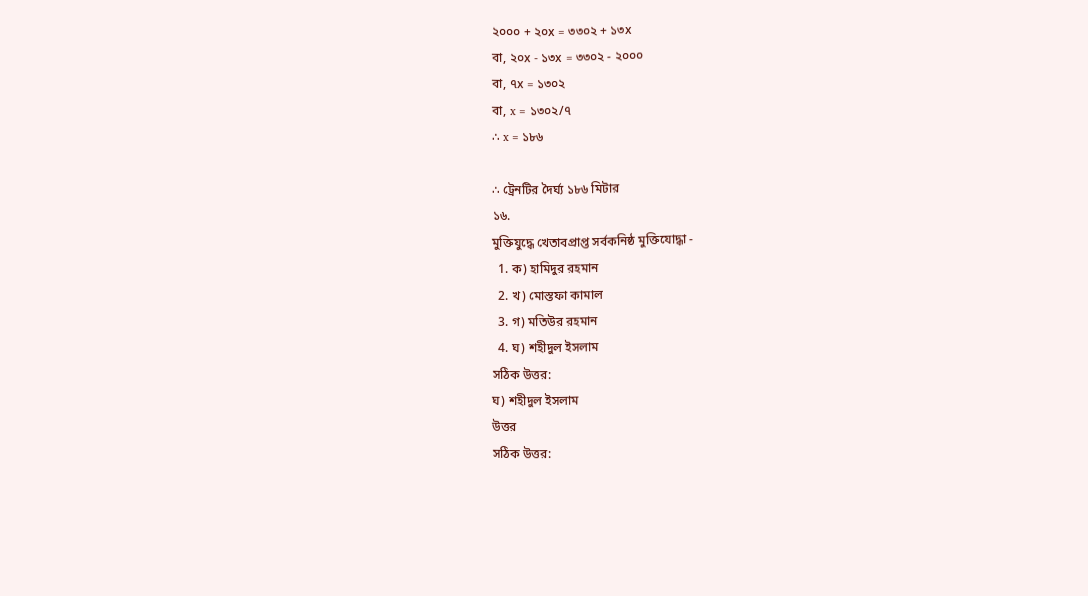২০০০ + ২০x = ৩৩০২ + ১৩x
বা, ২০x - ১৩x = ৩৩০২ - ২০০০
বা, ৭x = ১৩০২
বা, x = ১৩০২/৭
∴ x = ১৮৬

∴ ট্রেনটির দৈর্ঘ্য ১৮৬ মিটার
১৬.
মুক্তিযুদ্ধে খেতাবপ্রাপ্ত সর্বকনিষ্ঠ মুক্তিযোদ্ধা -
  1. ক) হামিদুর রহমান
  2. খ) মোস্তফা কামাল
  3. গ) মতিউর রহমান
  4. ঘ) শহীদুল ইসলাম
সঠিক উত্তর:
ঘ) শহীদুল ইসলাম
উত্তর
সঠিক উত্তর: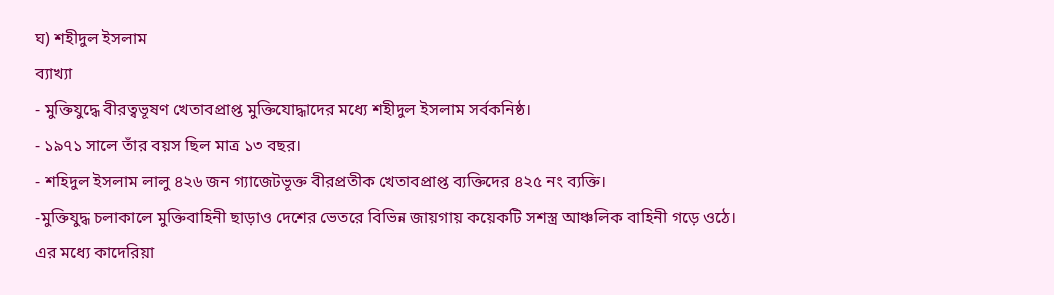ঘ) শহীদুল ইসলাম
ব্যাখ্যা
- মুক্তিযুদ্ধে বীরত্বভূষণ খেতাবপ্রাপ্ত মুক্তিযোদ্ধাদের মধ্যে শহীদুল ইসলাম সর্বকনিষ্ঠ।
- ১৯৭১ সালে তাঁর বয়স ছিল মাত্র ১৩ বছর।
- শহিদুল ইসলাম লালু ৪২৬ জন গ্যাজেটভূক্ত বীরপ্রতীক খেতাবপ্রাপ্ত ব্যক্তিদের ৪২৫ নং ব্যক্তি।
-মুক্তিযুদ্ধ চলাকালে মুক্তিবাহিনী ছাড়াও দেশের ভেতরে বিভিন্ন জায়গায় কয়েকটি সশস্ত্র আঞ্চলিক বাহিনী গড়ে ওঠে। এর মধ্যে কাদেরিয়া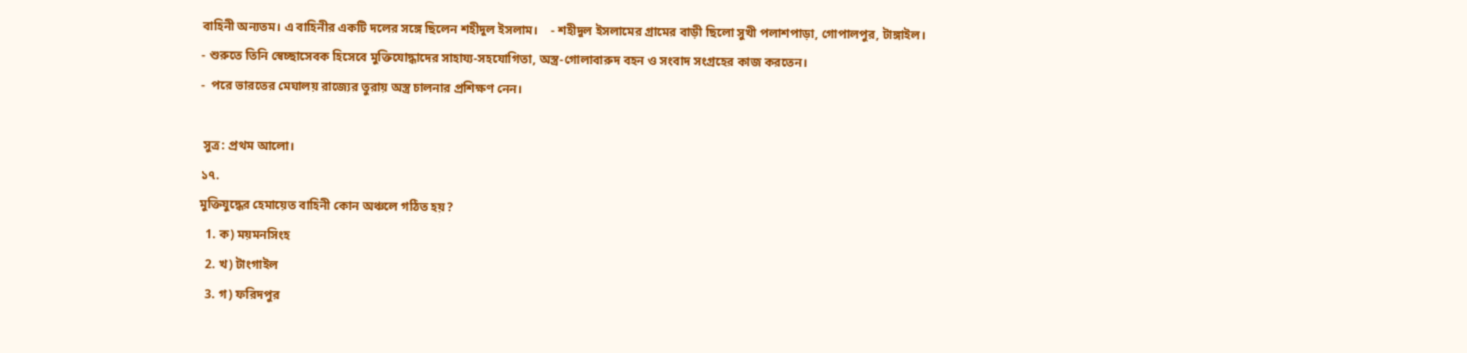বাহিনী অন্যতম। এ বাহিনীর একটি দলের সঙ্গে ছিলেন শহীদুল ইসলাম।    - শহীদুল ইসলামের গ্রামের বাড়ী ছিলো সুখী পলাশপাড়া, গোপালপুর, টাঙ্গাইল।
- শুরুতে তিনি স্বেচ্ছাসেবক হিসেবে মুক্তিযোদ্ধাদের সাহায্য-সহযোগিতা, অস্ত্র-গোলাবারুদ বহন ও সংবাদ সংগ্রহের কাজ করতেন।
-  পরে ভারতের মেঘালয় রাজ্যের তুরায় অস্ত্র চালনার প্রশিক্ষণ নেন।

 সুত্র: প্রথম আলো।
১৭.
মুক্তিযুদ্ধের হেমায়েত বাহিনী কোন অঞ্চলে গঠিত হয়?
  1. ক) ময়মনসিংহ
  2. খ) টাংগাইল
  3. গ) ফরিদপুর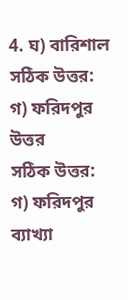4. ঘ) বারিশাল
সঠিক উত্তর:
গ) ফরিদপুর
উত্তর
সঠিক উত্তর:
গ) ফরিদপুর
ব্যাখ্যা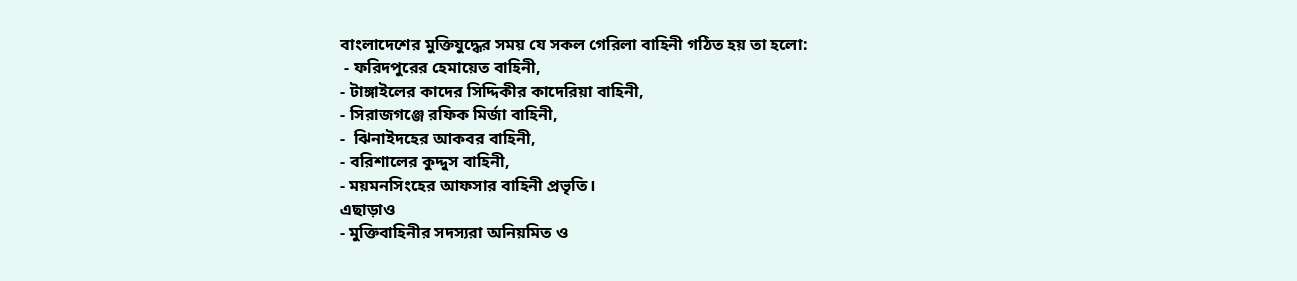বাংলাদেশের মুক্তিযুদ্ধের সময় যে সকল গেরিলা বাহিনী গঠিত হয় তা হলো:
 - ফরিদপুরের হেমায়েত বাহিনী,
- টাঙ্গাইলের কাদের সিদ্দিকীর কাদেরিয়া বাহিনী,
- সিরাজগঞ্জে রফিক মির্জা বাহিনী,
-  ঝিনাইদহের আকবর বাহিনী,
- বরিশালের কুদ্দুস বাহিনী,
- ময়মনসিংহের আফসার বাহিনী প্রভৃতি।
এছাড়াও
- মুক্তিবাহিনীর সদস্যরা অনিয়মিত ও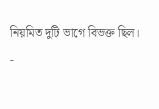নিয়মিত দুটি ভাগে বিভক্ত ছিল।
-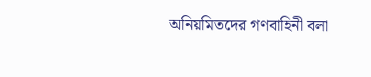অনিয়মিতদের গণবাহিনী বলা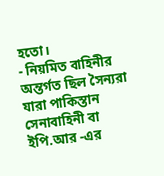হতো।
- নিয়মিত বাহিনীর অন্তর্গত ছিল সৈন্যরা যারা পাকিস্তান সেনাবাহিনী বা ইপি.আর -এর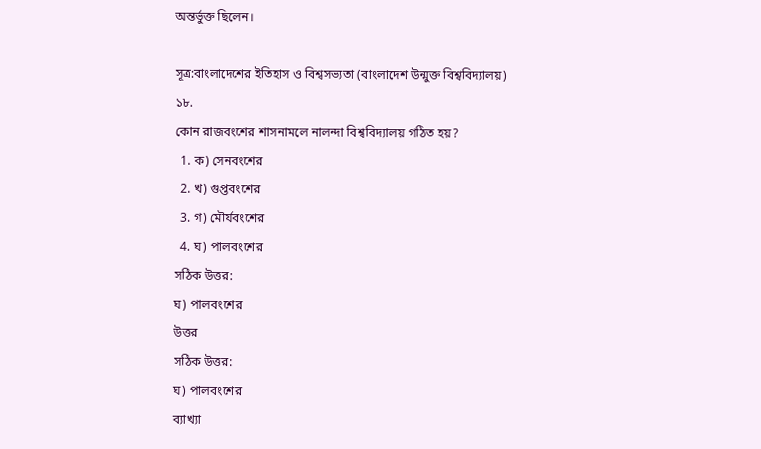অন্তর্ভুক্ত ছিলেন।

সূত্র:বাংলাদেশের ইতিহাস ও বিশ্বসভ্যতা (বাংলাদেশ উন্মুক্ত বিশ্ববিদ্যালয়)
১৮.
কোন রাজবংশের শাসনামলে নালন্দা বিশ্ববিদ্যালয় গঠিত হয়?
  1. ক) সেনবংশের
  2. খ) গুপ্তবংশের
  3. গ) মৌর্যবংশের
  4. ঘ) পালবংশের
সঠিক উত্তর:
ঘ) পালবংশের
উত্তর
সঠিক উত্তর:
ঘ) পালবংশের
ব্যাখ্যা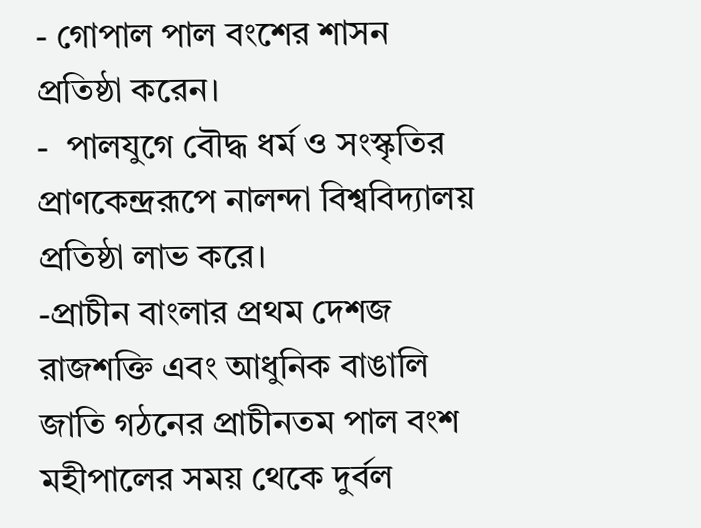- গোপাল পাল বংশের শাসন প্রতিষ্ঠা করেন।
-  পালযুগে বৌদ্ধ ধর্ম ও সংস্কৃতির প্রাণকেন্দ্ররূপে নালন্দা বিশ্ববিদ্যালয় প্রতিষ্ঠা লাভ করে।
-প্রাচীন বাংলার প্রথম দেশজ রাজশক্তি এবং আধুনিক বাঙালি জাতি গঠনের প্রাচীনতম পাল বংশ মহীপালের সময় থেকে দুর্বল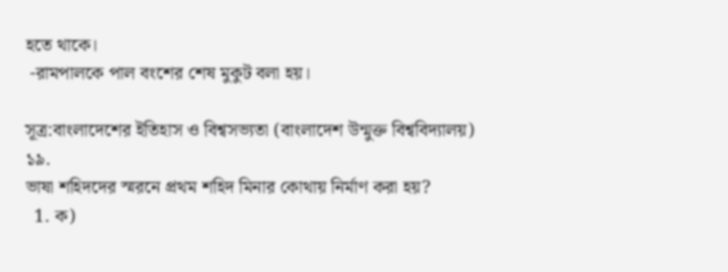হতে থাকে।
 -রামপালকে পাল বংশের শেষ মুকুট বলা হয়।

সূত্র:বাংলাদেশের ইতিহাস ও বিশ্বসভ্যতা (বাংলাদেশ উন্মুক্ত বিশ্ববিদ্যালয়)
১৯.
ভাষা শহিদদের স্মরনে প্রথম শহিদ মিনার কোথায় নির্মাণ করা হয়?
  1. ক)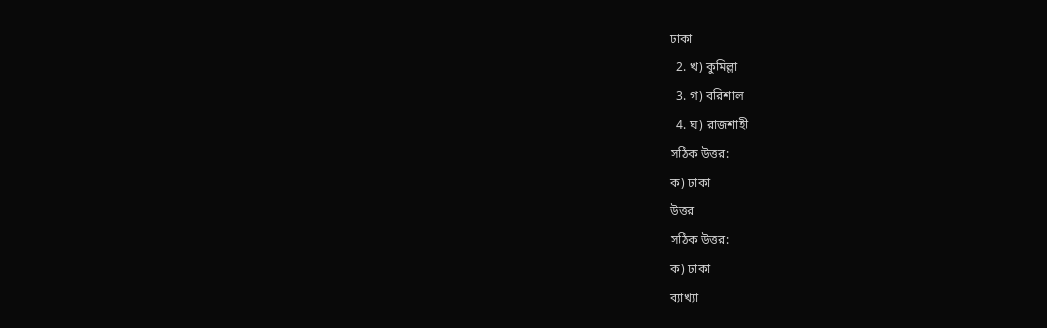ঢাকা
  2. খ) কুমিল্লা
  3. গ) বরিশাল
  4. ঘ) রাজশাহী
সঠিক উত্তর:
ক) ঢাকা
উত্তর
সঠিক উত্তর:
ক) ঢাকা
ব্যাখ্যা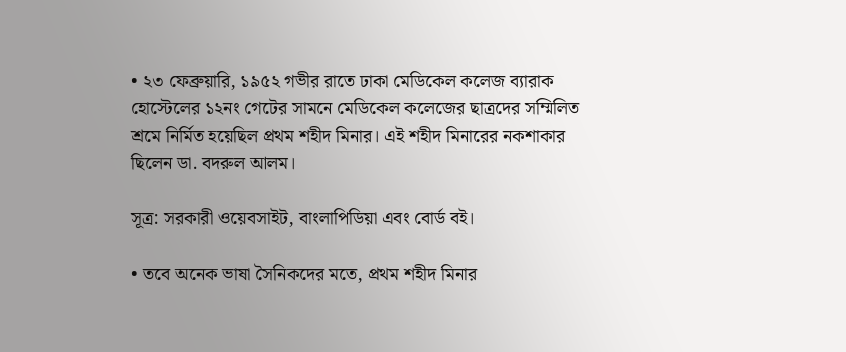• ২৩ ফেব্রুয়ারি, ১৯৫২ গভীর রাতে ঢাকা মেডিকেল কলেজ ব্যারাক হোস্টেলের ১২নং গেটের সামনে মেডিকেল কলেজের ছাত্রদের সম্মিলিত শ্রমে নির্মিত হয়েছিল প্রথম শহীদ মিনার। এই শহীদ মিনারের নকশাকার ছিলেন ডা. বদরুল আলম।

সূত্র: সরকারী ওয়েবসাইট, বাংলাপিডিয়া এবং বোর্ড বই।

• তবে অনেক ভাষা সৈনিকদের মতে, প্রথম শহীদ মিনার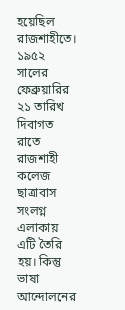হয়েছিল রাজশাহীতে। ১৯৫২ সালের ফেব্রুয়ারির ২১ তারিখ দিবাগত রাতে রাজশাহী কলেজ ছাত্রাবাস সংলগ্ন এলাকায় এটি তৈরি হয়। কিন্তু ভাষা আন্দোলনের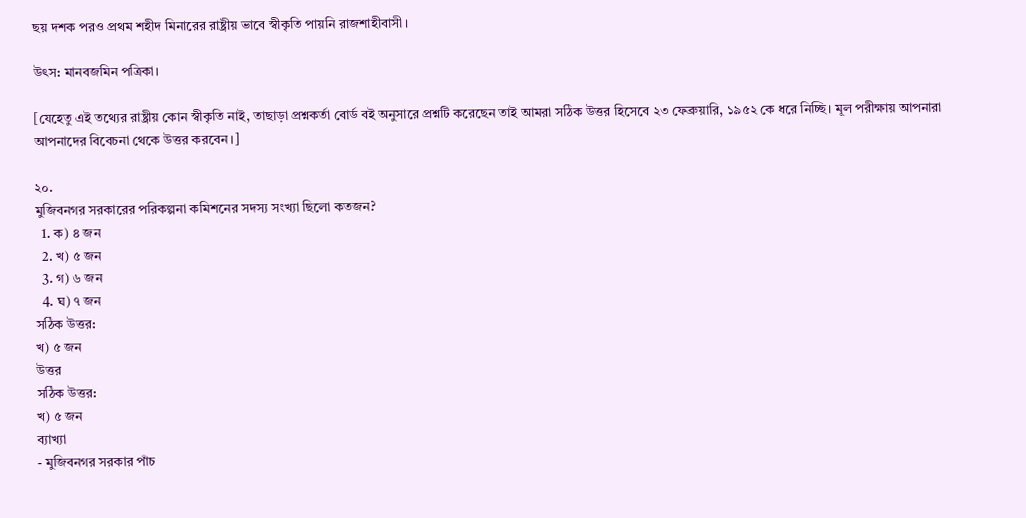ছয় দশক পরও প্রথম শহীদ মিনারের রাষ্ট্রীয় ভাবে স্বীকৃতি পায়নি রাজশাহীবাসী।

উৎস: মানবজমিন পত্রিকা।

[যেহেতু এই তথ্যের রাষ্ট্রীয় কোন স্বীকৃতি নাই, তাছাড়া প্রশ্নকর্তা বোর্ড বই অনুসারে প্রশ্নটি করেছেন তাই আমরা সঠিক উত্তর হিসেবে ২৩ ফেব্রুয়ারি, ১৯৫২ কে ধরে নিচ্ছি। মূল পরীক্ষায় আপনারা আপনাদের বিবেচনা থেকে উত্তর করবেন।]

২০.
মুজিবনগর সরকারের পরিকল্পনা কমিশনের সদস্য সংখ্যা ছিলো কতজন?
  1. ক) ৪ জন
  2. খ) ৫ জন
  3. গ) ৬ জন
  4. ঘ) ৭ জন
সঠিক উত্তর:
খ) ৫ জন
উত্তর
সঠিক উত্তর:
খ) ৫ জন
ব্যাখ্যা
- মুজিবনগর সরকার পাঁচ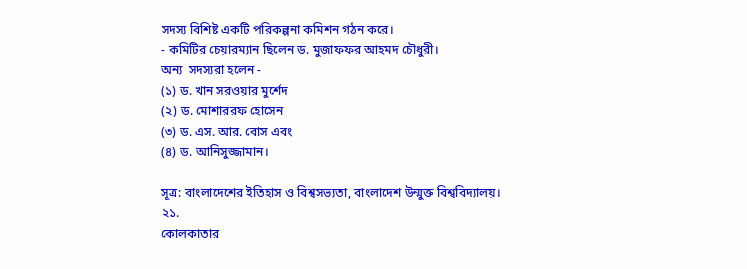সদস্য বিশিষ্ট একটি পরিকল্পনা কমিশন গঠন করে।
- কমিটির চেয়ারম্যান ছিলেন ড. মুজাফফর আহমদ চৌধুরী।
অন্য  সদস্যরা হলেন -
(১) ড. খান সরওয়ার মুর্শেদ
(২) ড. মোশাররফ হোসেন
(৩) ড. এস. আর. বোস এবং
(৪) ড. আনিসুজ্জামান।

সূত্র: বাংলাদেশের ইতিহাস ও বিশ্বসভ্যতা, বাংলাদেশ উন্মুক্ত বিশ্ববিদ্যালয়।
২১.
কোলকাতার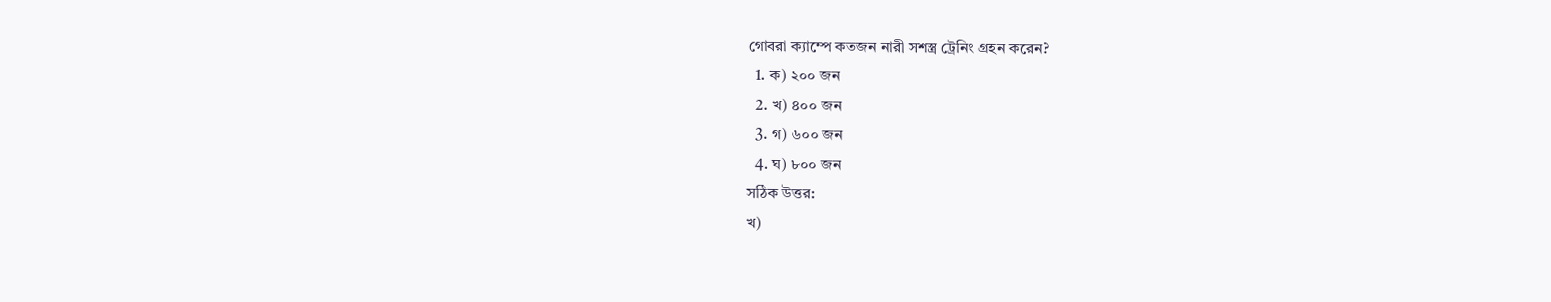গোবরা ক্যাম্পে কতজন নারী সশস্ত্র ট্রেনিং গ্রহন করেন?
  1. ক) ২০০ জন
  2. খ) ৪০০ জন
  3. গ) ৬০০ জন
  4. ঘ) ৮০০ জন
সঠিক উত্তর:
খ)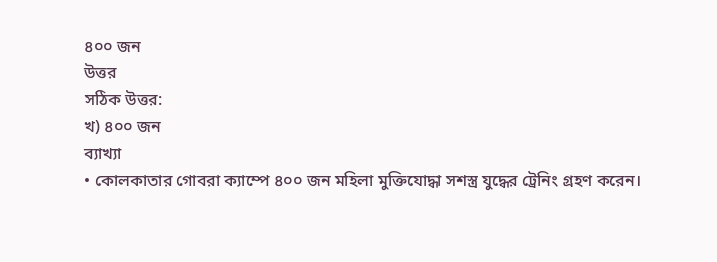৪০০ জন
উত্তর
সঠিক উত্তর:
খ) ৪০০ জন
ব্যাখ্যা
• কোলকাতার গোবরা ক্যাম্পে ৪০০ জন মহিলা মুক্তিযোদ্ধা সশস্ত্র যুদ্ধের ট্রেনিং গ্রহণ করেন।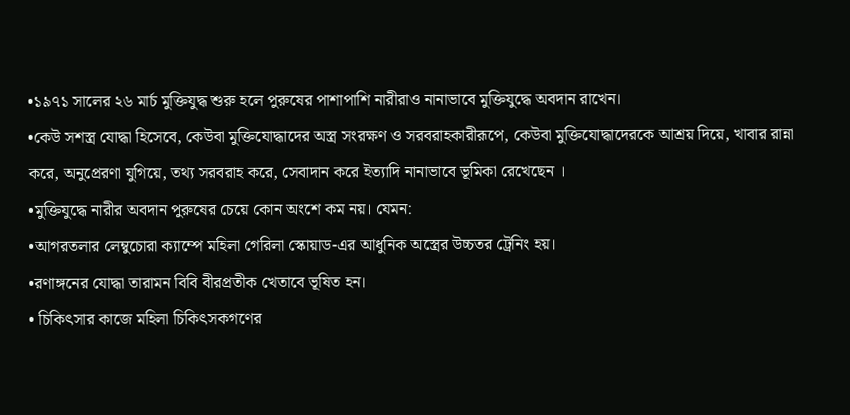•১৯৭১ সালের ২৬ মার্চ মুক্তিযুদ্ধ শুরু হলে পুরুষের পাশাপাশি নারীরাও নানাভাবে মুক্তিযুদ্ধে অবদান রাখেন।
•কেউ সশস্ত্র যোদ্ধা হিসেবে, কেউবা মুক্তিযোদ্ধাদের অস্ত্র সংরক্ষণ ও সরবরাহকারীরূপে, কেউবা মুক্তিযোদ্ধাদেরকে আশ্রয় দিয়ে, খাবার রান্না করে, অনুপ্রেরণা যুগিয়ে, তথ্য সরবরাহ করে, সেবাদান করে ইত্যাদি নানাভাবে ভূমিকা রেখেছেন ।
•মুক্তিযুদ্ধে নারীর অবদান পুরুষের চেয়ে কোন অংশে কম নয়। যেমন:
•আগরতলার লেম্বুচোরা ক্যাম্পে মহিলা গেরিলা স্কোয়াড-এর আধুনিক অস্ত্রের উচ্চতর ট্রেনিং হয়।
•রণাঙ্গনের যোদ্ধা তারামন বিবি বীরপ্রতীক খেতাবে ভূষিত হন।
• চিকিৎসার কাজে মহিলা চিকিৎসকগণের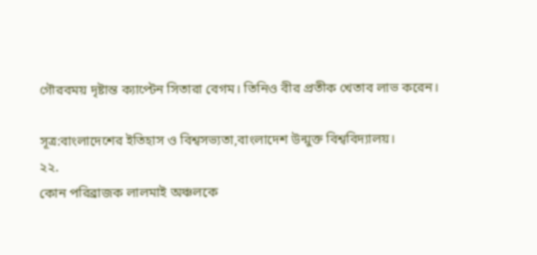গৌরবময় দৃষ্টান্ত ক্যাপ্টেন সিতারা বেগম। তিনিও বীর প্রতীক খেতাব লাভ করেন।

সূত্র:বাংলাদেশের ইতিহাস ও বিশ্বসভ্যতা,বাংলাদেশ উন্মুক্ত বিশ্ববিদ্যালয়।
২২.
কোন পরিব্রাজক লালমাই অঞ্চলকে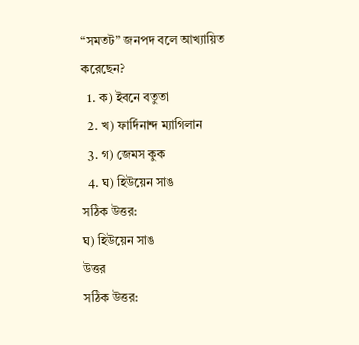“সমতট” জনপদ বলে আখ্যায়িত করেছেন?
  1. ক) ইবনে বতুতা
  2. খ) ফার্দিনান্দ ম্যাগিলান
  3. গ) জেমস কুক
  4. ঘ) হিউয়েন সাঙ
সঠিক উত্তর:
ঘ) হিউয়েন সাঙ
উত্তর
সঠিক উত্তর: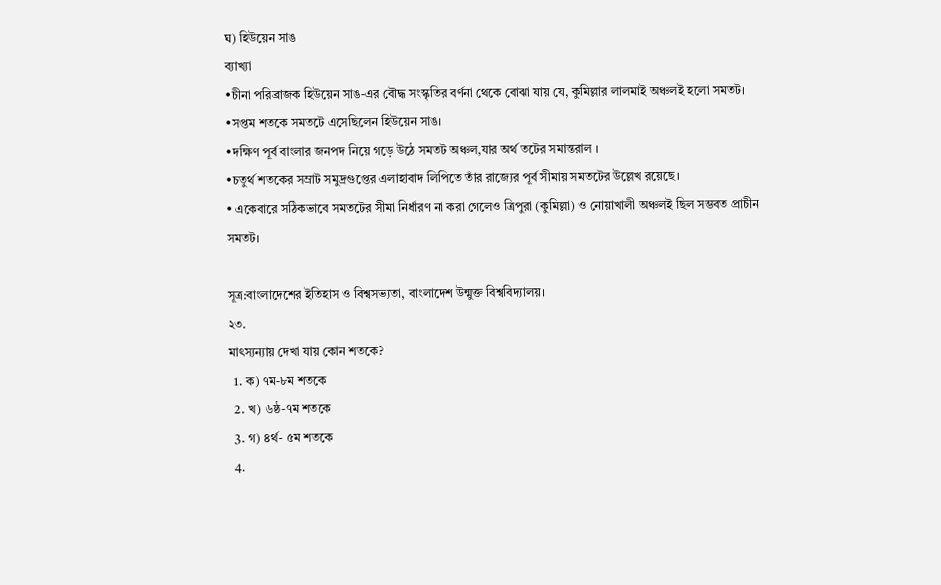ঘ) হিউয়েন সাঙ
ব্যাখ্যা
•চীনা পরিব্রাজক হিউয়েন সাঙ-এর বৌদ্ধ সংস্কৃতির বর্ণনা থেকে বোঝা যায় যে, কুমিল্লার লালমাই অঞ্চলই হলো সমতট।
•সপ্তম শতকে সমতটে এসেছিলেন হিউয়েন সাঙ।
•দক্ষিণ পূর্ব বাংলার জনপদ নিয়ে গড়ে উঠে সমতট অঞ্চল,যার অর্থ তটের সমান্তরাল ।
•চতুর্থ শতকের সম্রাট সমুদ্রগুপ্তের এলাহাবাদ লিপিতে তাঁর রাজ্যের পূর্ব সীমায় সমতটের উল্লেখ রয়েছে।
• একেবারে সঠিকভাবে সমতটের সীমা নির্ধারণ না করা গেলেও ত্রিপুরা (কুমিল্লা) ও নোয়াখালী অঞ্চলই ছিল সম্ভবত প্রাচীন সমতট।

সূত্র:বাংলাদেশের ইতিহাস ও বিশ্বসভ্যতা, বাংলাদেশ উন্মুক্ত বিশ্ববিদ্যালয়।
২৩.
মাৎস্যন্যায় দেখা যায় কোন শতকে?
  1. ক) ৭ম-৮ম শতকে
  2. খ) ৬ষ্ঠ-৭ম শতকে
  3. গ) ৪র্থ- ৫ম শতকে
  4.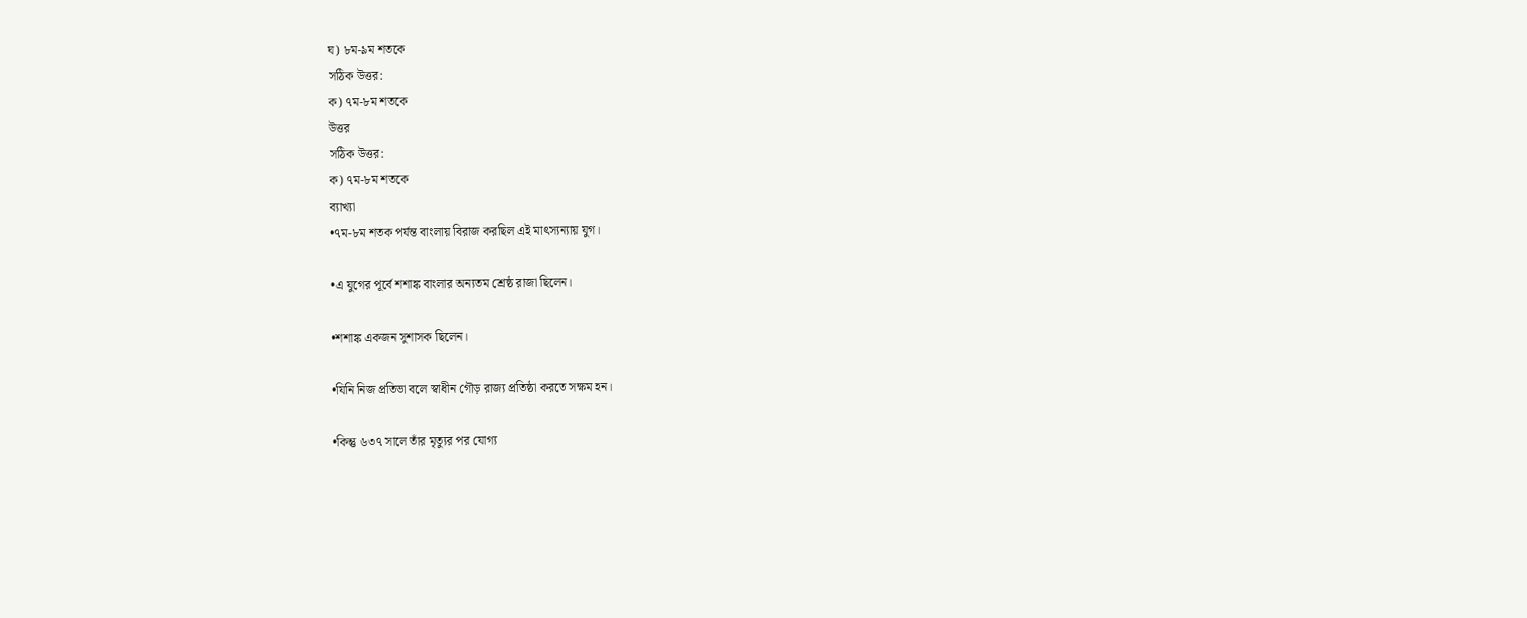ঘ) ৮ম-৯ম শতকে
সঠিক উত্তর:
ক) ৭ম-৮ম শতকে
উত্তর
সঠিক উত্তর:
ক) ৭ম-৮ম শতকে
ব্যাখ্যা
•৭ম-৮ম শতক পর্যন্ত বাংলায় বিরাজ করছিল এই মাৎস্যন্যায় যুগ।

•এ যুগের পূর্বে শশাঙ্ক বাংলার অন্যতম শ্রেষ্ঠ রাজা ছিলেন।

•শশাঙ্ক একজন সুশাসক ছিলেন।

•যিনি নিজ প্রতিভা বলে স্বাধীন গৌড় রাজ্য প্রতিষ্ঠা করতে সক্ষম হন।

•কিন্তু ৬৩৭ সালে তাঁর মৃত্যুর পর যোগ্য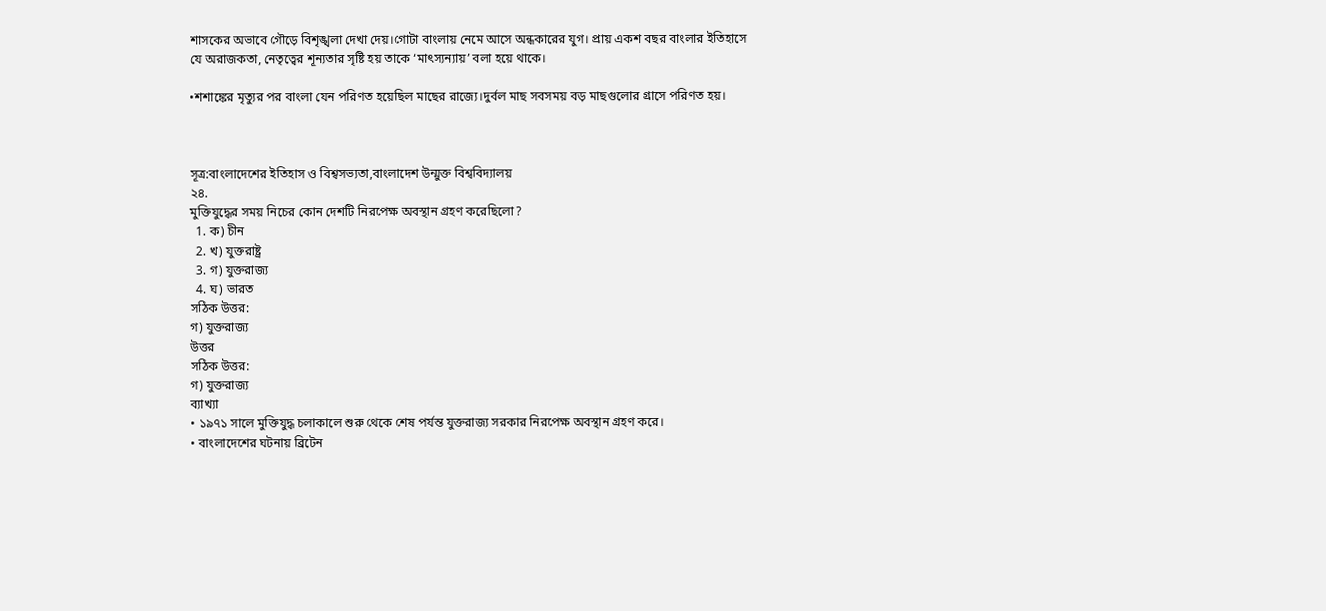শাসকের অভাবে গৌড়ে বিশৃঙ্খলা দেখা দেয়।গোটা বাংলায় নেমে আসে অন্ধকারের যুগ। প্রায় একশ বছর বাংলার ইতিহাসে যে অরাজকতা, নেতৃত্বের শূন্যতার সৃষ্টি হয় তাকে ‘মাৎস্যন্যায়’ বলা হয়ে থাকে।

•শশাঙ্কের মৃত্যুর পর বাংলা যেন পরিণত হয়েছিল মাছের রাজ্যে।দুর্বল মাছ সবসময় বড় মাছগুলোর গ্রাসে পরিণত হয়।



সূত্র:বাংলাদেশের ইতিহাস ও বিশ্বসভ্যতা,বাংলাদেশ উন্মুক্ত বিশ্ববিদ্যালয়
২৪.
মুক্তিযুদ্ধের সময় নিচের কোন দেশটি নিরপেক্ষ অবস্থান গ্রহণ করেছিলো?
  1. ক) চীন
  2. খ) যুক্তরাষ্ট্র
  3. গ) যুক্তরাজ্য
  4. ঘ) ভারত
সঠিক উত্তর:
গ) যুক্তরাজ্য
উত্তর
সঠিক উত্তর:
গ) যুক্তরাজ্য
ব্যাখ্যা
• ১৯৭১ সালে মুক্তিযুদ্ধ চলাকালে শুরু থেকে শেষ পর্যন্ত যুক্তরাজ্য সরকার নিরপেক্ষ অবস্থান গ্রহণ করে।
• বাংলাদেশের ঘটনায় ব্রিটেন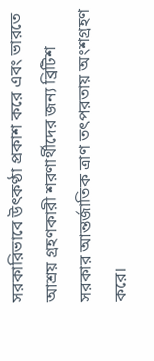সরকারিভাবে উৎকণ্ঠা প্রকাশ করে এবং ভারতে আশ্রয় গ্রহণকারী শরণার্থীদের জন্য ব্রিটিশ সরকার আন্তর্জাতিক ত্রাণ তৎপরতায় অংশগ্রহণ করে।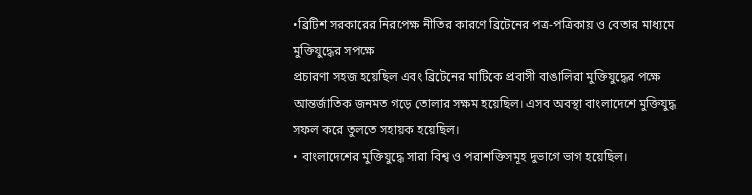•ব্রিটিশ সরকারের নিরপেক্ষ নীতির কারণে ব্রিটেনের পত্র-পত্রিকায় ও বেতার মাধ্যমে মুক্তিযুদ্ধের সপক্ষে
প্রচারণা সহজ হয়েছিল এবং ব্রিটেনের মাটিকে প্রবাসী বাঙালিরা মুক্তিযুদ্ধের পক্ষে আন্তর্জাতিক জনমত গড়ে তোলার সক্ষম হয়েছিল। এসব অবস্থা বাংলাদেশে মুক্তিযুদ্ধ সফল করে তুলতে সহায়ক হয়েছিল।
• বাংলাদেশের মুক্তিযুদ্ধে সারা বিশ্ব ও পরাশক্তিসমূহ দুভাগে ভাগ হয়েছিল।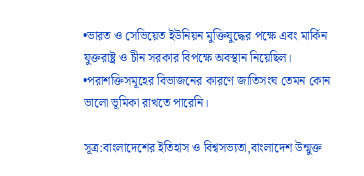•ভারত ও সেভিয়েত ইউনিয়ন মুক্তিযুদ্ধের পক্ষে এবং মার্কিন যুক্তরাষ্ট্র ও চীন সরকার বিপক্ষে অবস্থান নিয়েছিল।
•পরাশক্তিসমূহের বিভাজনের কারণে জাতিসংঘ তেমন কোন ভালো ভূমিকা রাখতে পারেনি।

সূত্র:বাংলাদেশের ইতিহাস ও বিশ্বসভ্যতা,বাংলাদেশ উন্মুক্ত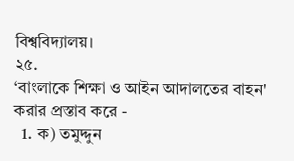বিশ্ববিদ্যালয়।
২৫.
‘বাংলাকে শিক্ষা ও আইন আদালতের বাহন' করার প্রস্তাব করে -
  1. ক) তমুদ্দুন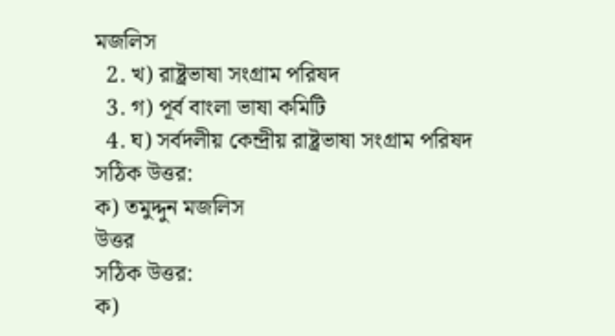মজলিস
  2. খ) রাষ্ট্রভাষা সংগ্রাম পরিষদ
  3. গ) পূর্ব বাংলা ভাষা কমিটি
  4. ঘ) সর্বদলীয় কেন্দ্রীয় রাষ্ট্রভাষা সংগ্রাম পরিষদ
সঠিক উত্তর:
ক) তমুদ্দুন মজলিস
উত্তর
সঠিক উত্তর:
ক)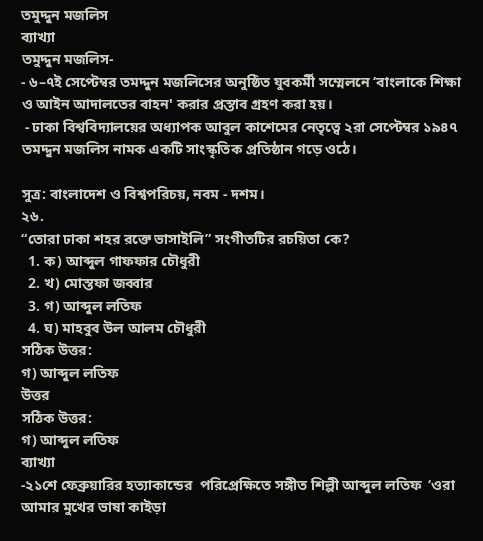তমুদ্দুন মজলিস
ব্যাখ্যা
তমুদ্দুন মজলিস-
- ৬–৭ই সেপ্টেম্বর তমদ্দুন মজলিসের অনুষ্ঠিত যুবকর্মী সম্মেলনে ‘বাংলাকে শিক্ষা ও আইন আদালতের বাহন' করার প্রস্তাব গ্রহণ করা হয়।
 - ঢাকা বিশ্ববিদ্যালয়ের অধ্যাপক আবুল কাশেমের নেতৃত্বে ২রা সেপ্টেম্বর ১৯৪৭ তমদ্দুন মজলিস নামক একটি সাংস্কৃতিক প্রতিষ্ঠান গড়ে ওঠে।

সুত্র: বাংলাদেশ ও বিশ্বপরিচয়, নবম - দশম।
২৬.
“তোরা ঢাকা শহর রক্তে ভাসাইলি” সংগীতটির রচয়িতা কে?
  1. ক) আব্দুল গাফফার চৌধুরী
  2. খ) মোস্তফা জব্বার
  3. গ) আব্দুল লতিফ
  4. ঘ) মাহবুব উল আলম চৌধুরী
সঠিক উত্তর:
গ) আব্দুল লতিফ
উত্তর
সঠিক উত্তর:
গ) আব্দুল লতিফ
ব্যাখ্যা
-২১শে ফেব্রুয়ারির হত্যাকান্ডের  পরিপ্রেক্ষিতে সঙ্গীত শিল্পী আব্দুল লতিফ  ‘ওরা আমার মুখের ভাষা কাইড়া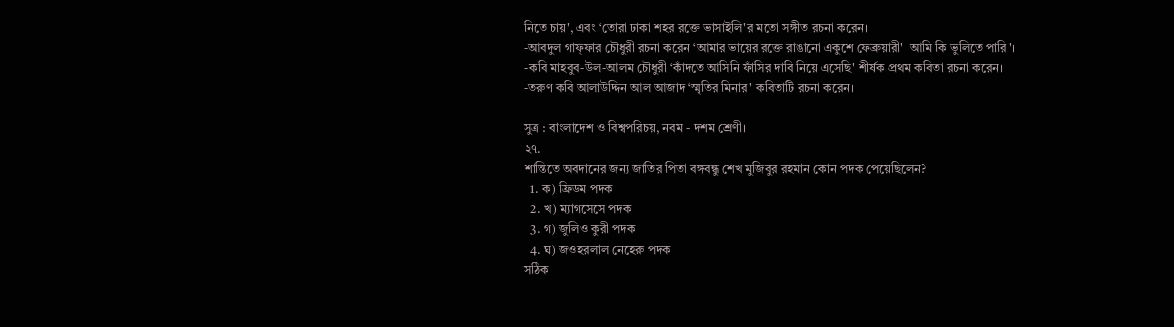নিতে চায়', এবং ‘তোরা ঢাকা শহর রক্তে ভাসাইলি'র মতো সঙ্গীত রচনা করেন।
-আবদুল গাফ্ফার চৌধুরী রচনা করেন ‘আমার ভায়ের রক্তে রাঙানো একুশে ফেব্রুয়ারী'  আমি কি ভুলিতে পারি'।
-কবি মাহবুব-উল-আলম চৌধুরী ‘কাঁদতে আসিনি ফাঁসির দাবি নিয়ে এসেছি' শীর্ষক প্রথম কবিতা রচনা করেন।
-তরুণ কবি আলাউদ্দিন আল আজাদ ‘স্মৃতির মিনার' কবিতাটি রচনা করেন।

সুত্র : বাংলাদেশ ও বিশ্বপরিচয়, নবম - দশম শ্রেণী।
২৭.
শান্তিতে অবদানের জন্য জাতির পিতা বঙ্গবন্ধু শেখ মুজিবুর রহমান কোন পদক পেয়েছিলেন?
  1. ক) ফ্রিডম পদক
  2. খ) ম্যাগসেসে পদক
  3. গ) জুলিও কুরী পদক
  4. ঘ) জওহরলাল নেহেরু পদক
সঠিক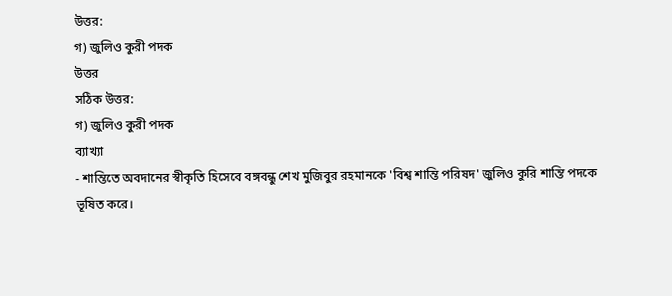উত্তর:
গ) জুলিও কুরী পদক
উত্তর
সঠিক উত্তর:
গ) জুলিও কুরী পদক
ব্যাখ্যা
- শান্তিতে অবদানের স্বীকৃতি হিসেবে বঙ্গবন্ধু শেখ মুজিবুর রহমানকে 'বিশ্ব শান্তি পরিষদ' জুলিও কুরি শান্তি পদকে ভূষিত করে।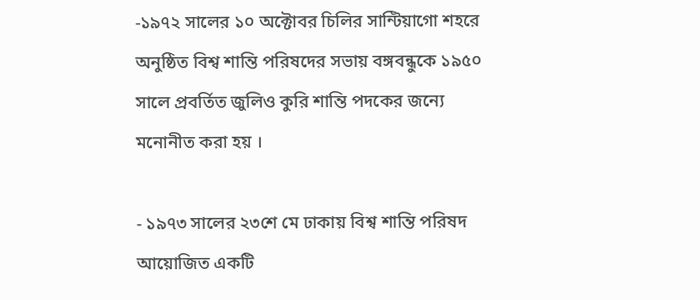-১৯৭২ সালের ১০ অক্টোবর চিলির সান্টিয়াগো শহরে অনুষ্ঠিত বিশ্ব শান্তি পরিষদের সভায় বঙ্গবন্ধুকে ১৯৫০ সালে প্রবর্তিত জুলিও কুরি শান্তি পদকের জন্যে মনোনীত করা হয় ।

- ১৯৭৩ সালের ২৩শে মে ঢাকায় বিশ্ব শান্তি পরিষদ আয়োজিত একটি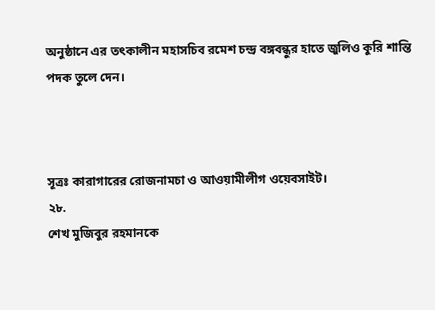অনুষ্ঠানে এর তৎকালীন মহাসচিব রমেশ চন্দ্র বঙ্গবন্ধুর হাতে জুলিও কুরি শান্তি পদক তুলে দেন।



সূত্রঃ কারাগারের রোজনামচা ও আওয়ামীলীগ ওয়েবসাইট।
২৮.
শেখ মুজিবুর রহমানকে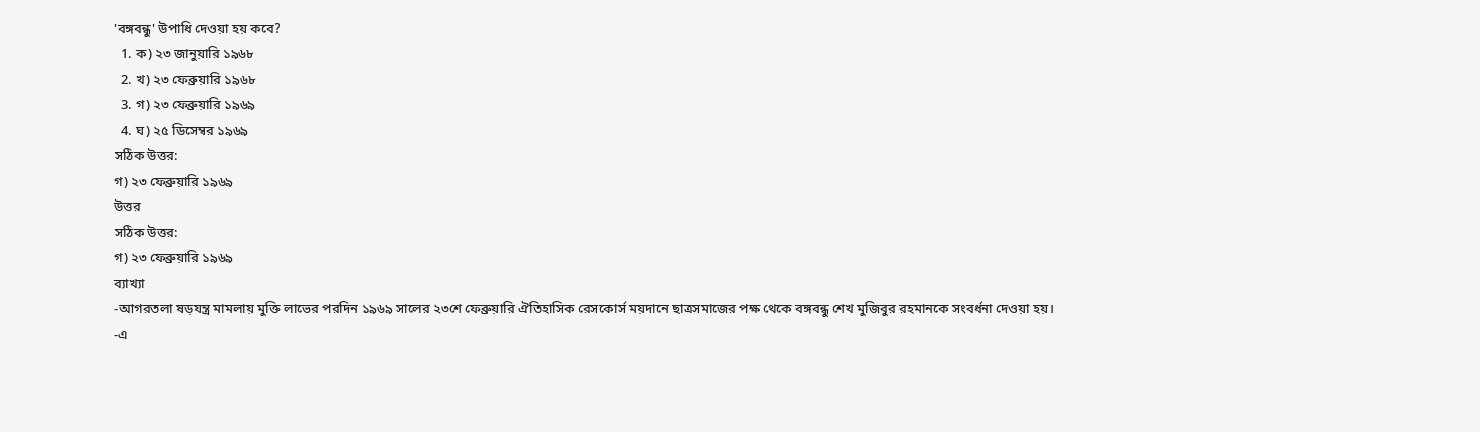'বঙ্গবন্ধু' উপাধি দেওয়া হয় কবে?
  1. ক) ২৩ জানুয়ারি ১৯৬৮
  2. খ) ২৩ ফেব্রুয়ারি ১৯৬৮
  3. গ) ২৩ ফেব্রুয়ারি ১৯৬৯
  4. ঘ) ২৫ ডিসেম্বর ১৯৬৯
সঠিক উত্তর:
গ) ২৩ ফেব্রুয়ারি ১৯৬৯
উত্তর
সঠিক উত্তর:
গ) ২৩ ফেব্রুয়ারি ১৯৬৯
ব্যাখ্যা
-আগরতলা ষড়যন্ত্র মামলায় মুক্তি লাভের পরদিন ১৯৬৯ সালের ২৩শে ফেব্রুয়ারি ঐতিহাসিক রেসকোর্স ময়দানে ছাত্রসমাজের পক্ষ থেকে বঙ্গবন্ধু শেখ মুজিবুর রহমানকে সংবর্ধনা দেওয়া হয়।
-এ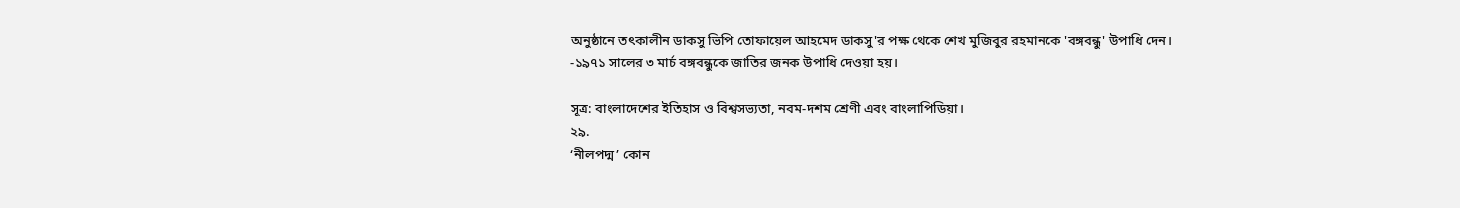অনুষ্ঠানে তৎকালীন ডাকসু ভিপি তোফায়েল আহমেদ ডাকসু'র পক্ষ থেকে শেখ মুজিবুর রহমানকে 'বঙ্গবন্ধু' উপাধি দেন।
-১৯৭১ সালের ৩ মার্চ বঙ্গবন্ধুকে জাতির জনক উপাধি দেওয়া হয়।

সূত্র: বাংলাদেশের ইতিহাস ও বিশ্বসভ্যতা, নবম-দশম শ্রেণী এবং বাংলাপিডিয়া।
২৯.
‘নীলপদ্ম’ কোন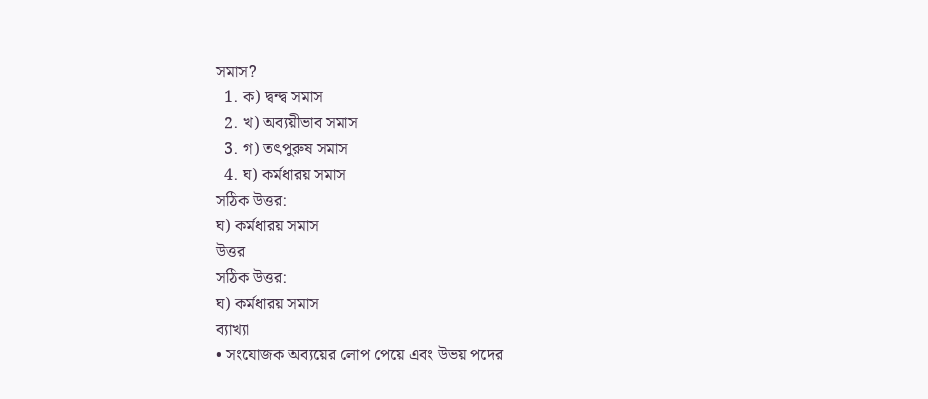সমাস?
  1. ক) দ্বন্দ্ব সমাস
  2. খ) অব্যয়ীভাব সমাস
  3. গ) তৎপুরুষ সমাস
  4. ঘ) কর্মধারয় সমাস
সঠিক উত্তর:
ঘ) কর্মধারয় সমাস
উত্তর
সঠিক উত্তর:
ঘ) কর্মধারয় সমাস
ব্যাখ্যা
• সংযোজক অব্যয়ের লোপ পেয়ে এবং উভয় পদের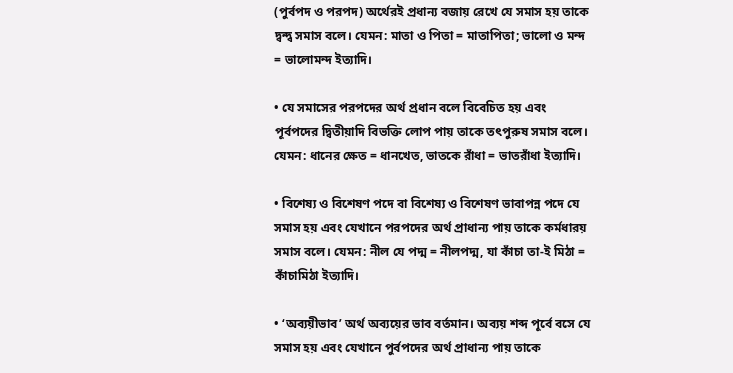(পুর্বপদ ও পরপদ) অর্থেরই প্রধান্য বজায় রেখে যে সমাস হয় তাকে দ্বন্দ্ব সমাস বলে। যেমন: মাতা ও পিতা = মাতাপিতা; ভালো ও মন্দ = ভালোমন্দ ইত্যাদি।

• যে সমাসের পরপদের অর্থ প্রধান বলে বিবেচিত হয় এবং পূর্বপদের দ্বিতীয়াদি বিভক্তি লোপ পায় তাকে তৎপুরুষ সমাস বলে।
যেমন: ধানের ক্ষেত = ধানখেত, ভাতকে রাঁধা = ভাতরাঁধা ইত্যাদি।

• বিশেষ্য ও বিশেষণ পদে বা বিশেষ্য ও বিশেষণ ভাবাপন্ন পদে যে সমাস হয় এবং যেখানে পরপদের অর্থ প্রাধান্য পায় তাকে কর্মধারয় সমাস বলে। যেমন: নীল যে পদ্ম = নীলপদ্ম, যা কাঁচা তা-ই মিঠা = কাঁচামিঠা ইত্যাদি।

• ‘অব্যয়ীভাব’ অর্থ অব্যয়ের ভাব বর্তমান। অব্যয় শব্দ পূর্বে বসে যে সমাস হয় এবং যেখানে পুর্বপদের অর্থ প্রাধান্য পায় তাকে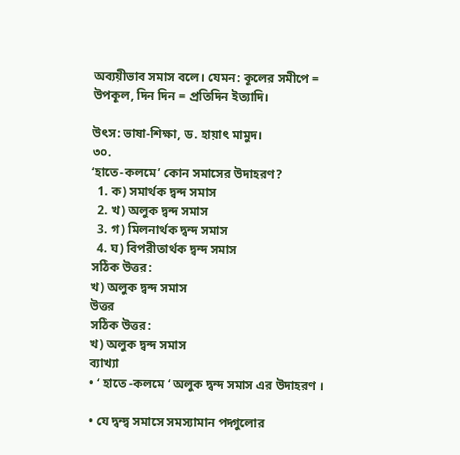অব্যয়ীভাব সমাস বলে। যেমন: কূলের সমীপে = উপকূল, দিন দিন = প্রতিদিন ইত্যাদি।

উৎস: ভাষা-শিক্ষা, ড. হায়াৎ মামুদ।
৩০.
‘হাতে-কলমে’ কোন সমাসের উদাহরণ?
  1. ক) সমার্থক দ্বন্দ সমাস
  2. খ) অলুক দ্বন্দ সমাস
  3. গ) মিলনার্থক দ্বন্দ সমাস
  4. ঘ) বিপরীতার্থক দ্বন্দ সমাস
সঠিক উত্তর:
খ) অলুক দ্বন্দ সমাস
উত্তর
সঠিক উত্তর:
খ) অলুক দ্বন্দ সমাস
ব্যাখ্যা
• ‘ হাতে -কলমে ‘ অলুক দ্বন্দ সমাস এর উদাহরণ ।

• যে দ্বন্দ্ব সমাসে সমস্যামান পদ্গুলোর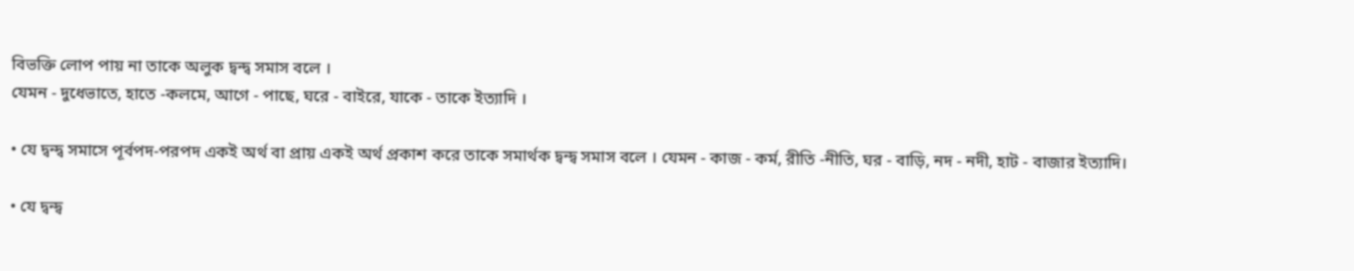বিভক্তি লোপ পায় না তাকে অলুক দ্বন্দ্ব সমাস বলে ।
যেমন - দুধেভাতে, হাতে -কলমে, আগে - পাছে, ঘরে - বাইরে, যাকে - তাকে ইত্যাদি ।

• যে দ্বন্দ্ব সমাসে পূর্বপদ-পরপদ একই অর্থ বা প্রায় একই অর্থ প্রকাশ করে তাকে সমার্থক দ্বন্দ্ব সমাস বলে । যেমন - কাজ - কর্ম, রীতি -নীতি, ঘর - বাড়ি, নদ - নদী, হাট - বাজার ইত্যাদি।

• যে দ্বন্দ্ব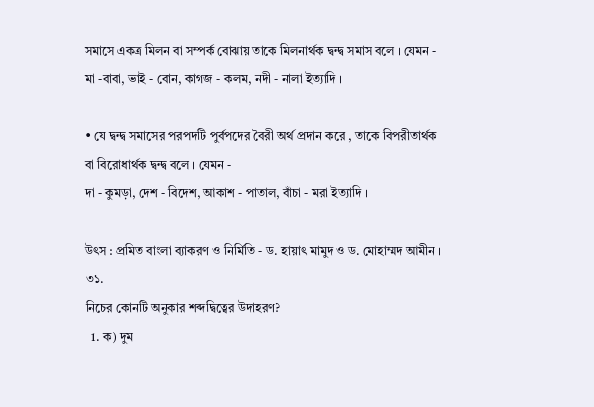সমাসে একত্র মিলন বা সম্পর্ক বোঝায় তাকে মিলনার্থক দ্বন্দ্ব সমাস বলে । যেমন - মা -বাবা, ভাই - বোন, কাগজ - কলম, নদী - নালা ইত্যাদি ।

• যে দ্বন্দ্ব সমাসের পরপদটি পুর্বপদের বৈরী অর্থ প্রদান করে , তাকে বিপরীতার্থক বা বিরোধার্থক দ্বন্দ্ব বলে । যেমন -
দা - কুমড়া, দেশ - বিদেশ, আকাশ - পাতাল, বাঁচা - মরা ইত্যাদি ।

উৎস : প্রমিত বাংলা ব্যাকরণ ও নির্মিতি - ড. হায়াৎ মামুদ ও ড. মোহাম্মদ আমীন ।
৩১.
নিচের কোনটি অনুকার শব্দদ্বিত্বের উদাহরণ?
  1. ক) দুম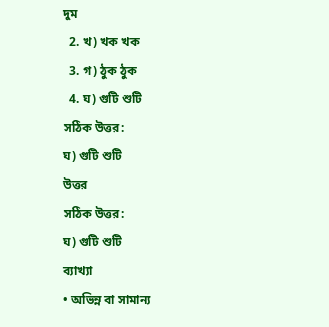দুম
  2. খ) খক খক
  3. গ) ঠুক ঠুক
  4. ঘ) গুটি শুটি
সঠিক উত্তর:
ঘ) গুটি শুটি
উত্তর
সঠিক উত্তর:
ঘ) গুটি শুটি
ব্যাখ্যা
• অভিন্ন বা সামান্য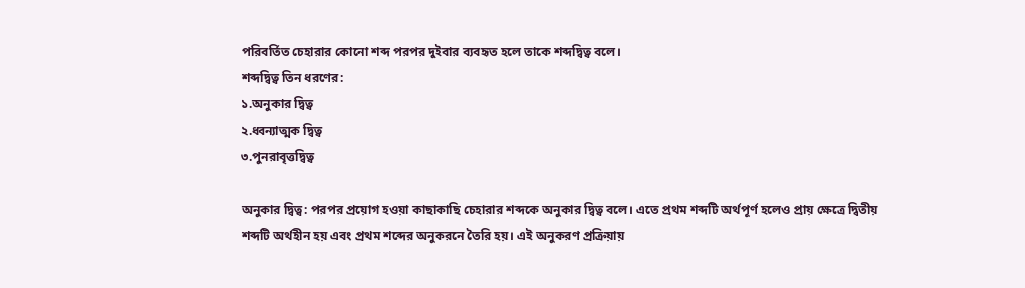পরিবর্তিত চেহারার কোনো শব্দ পরপর দুইবার ব্যবহৃত হলে তাকে শব্দদ্বিত্ব বলে।
শব্দদ্বিত্ব তিন ধরণের:
১.অনুকার দ্বিত্ব
২.ধ্বন্যাত্মক দ্বিত্ব
৩.পুনরাবৃত্তদ্বিত্ব

অনুকার দ্বিত্ব: পরপর প্রয়োগ হওয়া কাছাকাছি চেহারার শব্দকে অনুকার দ্বিত্ব বলে। এতে প্রথম শব্দটি অর্থপূর্ণ হলেও প্রায় ক্ষেত্রে দ্বিতীয় শব্দটি অর্থহীন হয় এবং প্রথম শব্দের অনুকরনে তৈরি হয়। এই অনুকরণ প্রক্রিয়ায়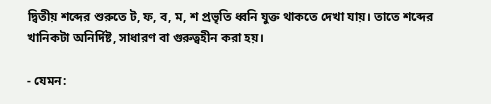দ্বিতীয় শব্দের শুরুতে ট, ফ, ব, ম, শ প্রভৃতি ধ্বনি যুক্ত থাকতে দেখা যায়। তাতে শব্দের খানিকটা অনির্দিষ্ট, সাধারণ বা গুরুত্বহীন করা হয়।

- যেমন: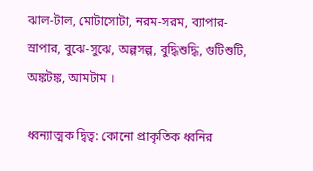ঝাল-টাল, মোটাসোটা, নরম-সরম, ব্যাপার-স্রাপার, বুঝে-সুঝে, অল্পসল্প, বুদ্ধিশুদ্ধি, গুটিশুটি, অঙ্কটঙ্ক, আমটাম ।

ধ্বন্যাত্মক দ্বিত্ব: কোনো প্রাকৃতিক ধ্বনির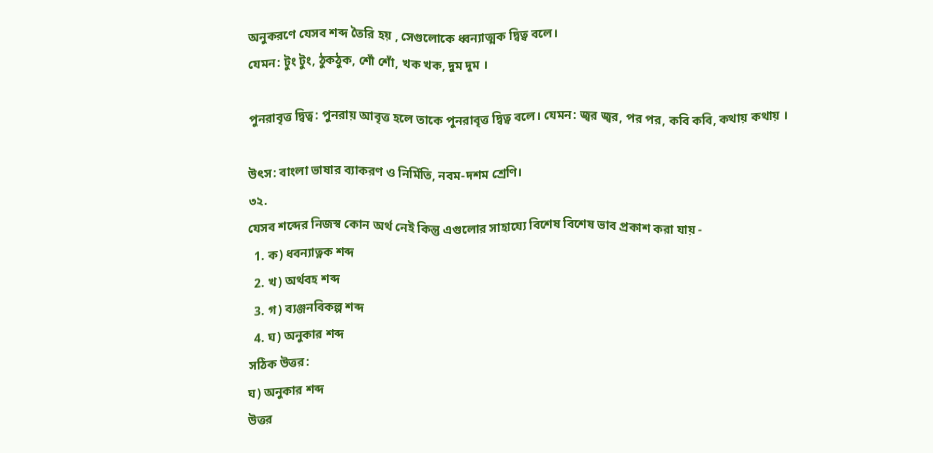অনুকরণে যেসব শব্দ তৈরি হয় , সেগুলোকে ধ্বন্যাত্মক দ্বিত্ব বলে।
যেমন: টুং টুং, ঠুকঠুক, শোঁ শোঁ, খক খক, দুম দুম ।

পুনরাবৃত্ত দ্বিত্ব: পুনরায় আবৃত্ত হলে তাকে পুনরাবৃত্ত দ্বিত্ব বলে। যেমন: জ্বর জ্বর, পর পর, কবি কবি, কথায় কথায় ।

উৎস: বাংলা ভাষার ব্যাকরণ ও নির্মিতি, নবম-দশম শ্রেণি।
৩২.
যেসব শব্দের নিজস্ব কোন অর্থ নেই কিন্তু এগুলোর সাহায্যে বিশেষ বিশেষ ভাব প্রকাশ করা যায় -
  1. ক) ধবন্যাত্নক শব্দ
  2. খ) অর্থবহ শব্দ
  3. গ) ব্যঞ্জনবিকল্প শব্দ
  4. ঘ) অনুকার শব্দ
সঠিক উত্তর:
ঘ) অনুকার শব্দ
উত্তর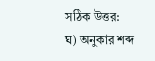সঠিক উত্তর:
ঘ) অনুকার শব্দ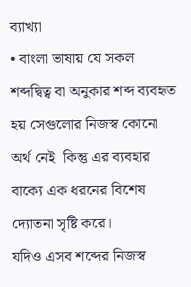ব্যাখ্যা
• বাংলা ভাষায় যে সকল শব্দদ্বিত্ব বা অনুকার শব্দ ব্যবহৃত হয় সেগুলোর নিজস্ব কোনো অর্থ নেই  কিন্তু এর ব্যবহার বাক্যে এক ধরনের বিশেষ দ্যোতনা সৃষ্টি করে।
যদিও এসব শব্দের নিজস্ব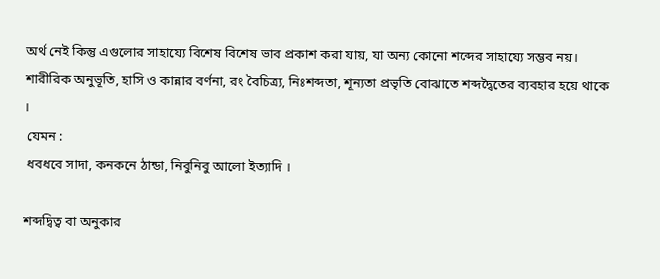অর্থ নেই কিন্তু এগুলোর সাহায্যে বিশেষ বিশেষ ভাব প্রকাশ করা যায়, যা অন্য কোনো শব্দের সাহায্যে সম্ভব নয়। শারীরিক অনুভূতি, হাসি ও কান্নার বর্ণনা, রং বৈচিত্র্য, নিঃশব্দতা, শূন্যতা প্রভৃতি বোঝাতে শব্দদ্বৈতের ব্যবহার হয়ে থাকে ।
 যেমন :
 ধবধবে সাদা, কনকনে ঠান্ডা, নিবুনিবু আলো ইত্যাদি ।

শব্দদ্বিত্ব বা অনুকার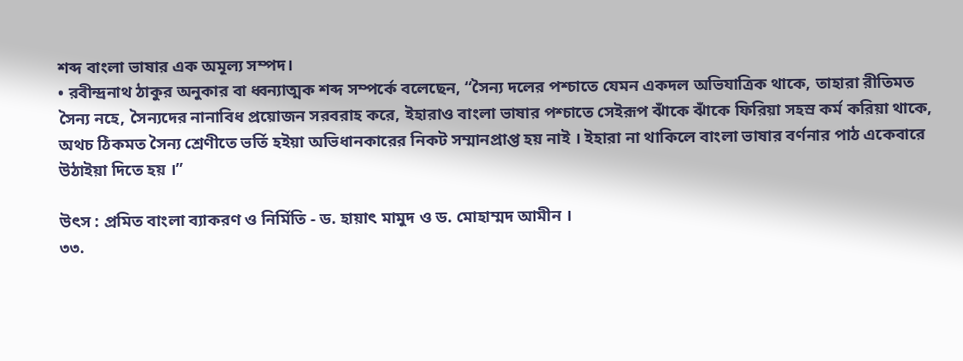শব্দ বাংলা ভাষার এক অমূল্য সম্পদ।
• রবীন্দ্রনাথ ঠাকুর অনুকার বা ধ্বন্যাত্মক শব্দ সম্পর্কে বলেছেন, “সৈন্য দলের পশ্চাতে যেমন একদল অভিযাত্রিক থাকে, তাহারা রীতিমত সৈন্য নহে, সৈন্যদের নানাবিধ প্রয়োজন সরবরাহ করে, ইহারাও বাংলা ভাষার পশ্চাতে সেইরূপ ঝাঁকে ঝাঁকে ফিরিয়া সহস্র কর্ম করিয়া থাকে, অথচ ঠিকমত সৈন্য শ্রেণীতে ভর্তি হইয়া অভিধানকারের নিকট সম্মানপ্রাপ্ত হয় নাই । ইহারা না থাকিলে বাংলা ভাষার বর্ণনার পাঠ একেবারে উঠাইয়া দিতে হয় ।”

উৎস : প্রমিত বাংলা ব্যাকরণ ও নির্মিতি - ড. হায়াৎ মামুদ ও ড. মোহাম্মদ আমীন ।
৩৩.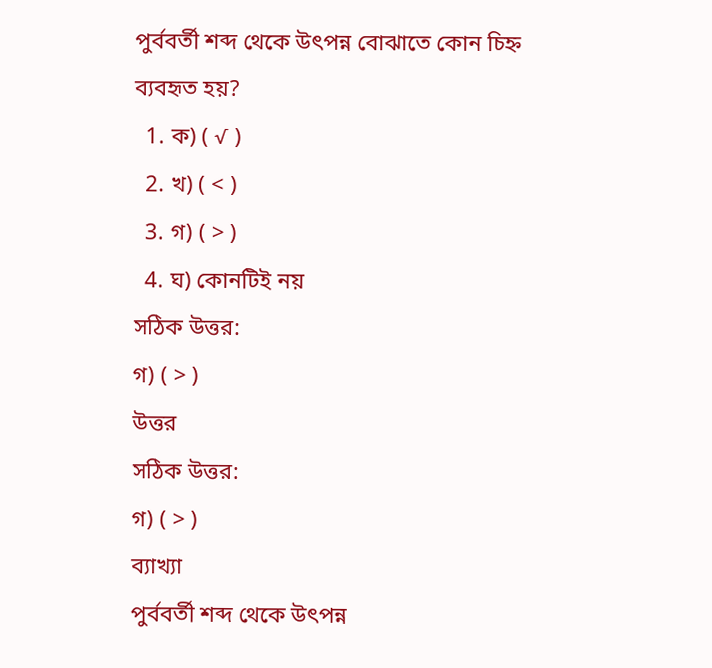পুর্ববর্তী শব্দ থেকে উৎপন্ন বোঝাতে কোন চিহ্ন ব্যবহৃত হয়?
  1. ক) ( √ )
  2. খ) ( < )
  3. গ) ( > )
  4. ঘ) কোনটিই নয়
সঠিক উত্তর:
গ) ( > )
উত্তর
সঠিক উত্তর:
গ) ( > )
ব্যাখ্যা
পুর্ববর্তী শব্দ থেকে উৎপন্ন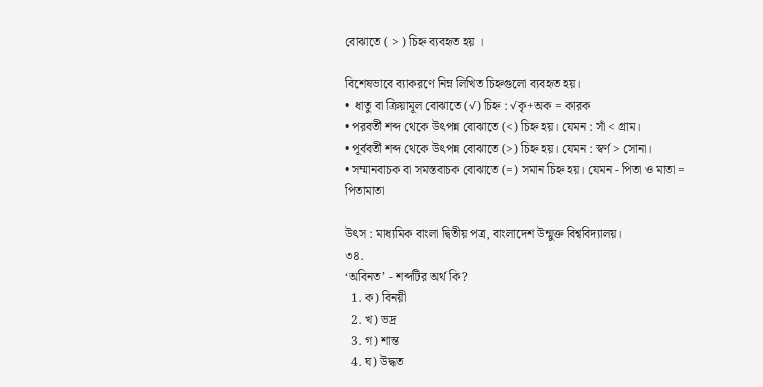বোঝাতে ( > ) চিহ্ন ব্যবহৃত হয় ।

বিশেষভাবে ব্যাকরণে নিম্ন লিখিত চিহ্নগুলো ব্যবহৃত হয়।
•  ধাতু বা ক্রিয়ামূল বোঝাতে (√) চিহ্ন : √কৃ+অক = কারক
• পরবর্তী শব্দ থেকে উৎপন্ন বোঝাতে (<) চিহ্ন হয়। যেমন : সাঁ < গ্রাম।
• পূর্ববর্তী শব্দ থেকে উৎপন্ন বোঝাতে (>) চিহ্ন হয়। যেমন : স্বর্ণ > সোনা।
• সম্মানবাচক বা সমস্তবাচক বোঝাতে (=) সমান চিহ্ন হয়। যেমন - পিতা ও মাতা = পিতামাতা

উৎস : মাধ্যমিক বাংলা দ্বিতীয় পত্র, বাংলাদেশ উন্মুক্ত বিশ্ববিদ্যালয়।
৩৪.
‘অবিনত’ - শব্দটির অর্থ কি?
  1. ক) বিনয়ী
  2. খ) ভদ্র
  3. গ) শান্ত
  4. ঘ) উদ্ধত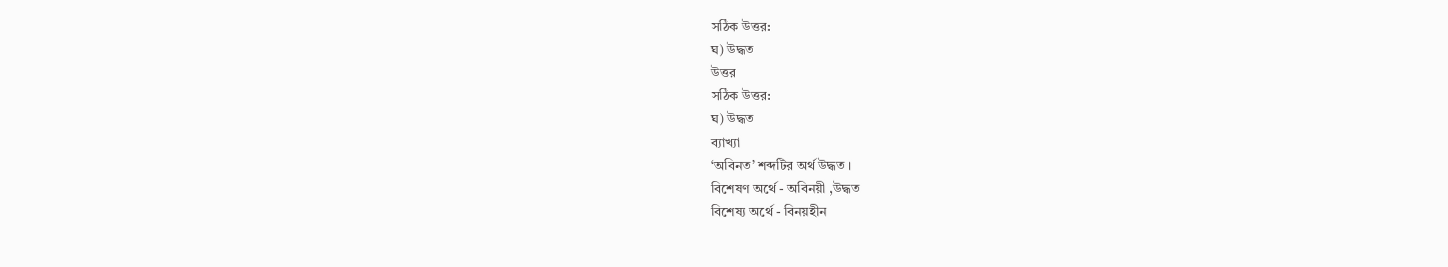সঠিক উত্তর:
ঘ) উদ্ধত
উত্তর
সঠিক উত্তর:
ঘ) উদ্ধত
ব্যাখ্যা
‘অবিনত’ শব্দটির অর্থ উদ্ধত ।
বিশেষণ অর্থে - অবিনয়ী ,উদ্ধত
বিশেষ্য অর্থে - বিনয়হীন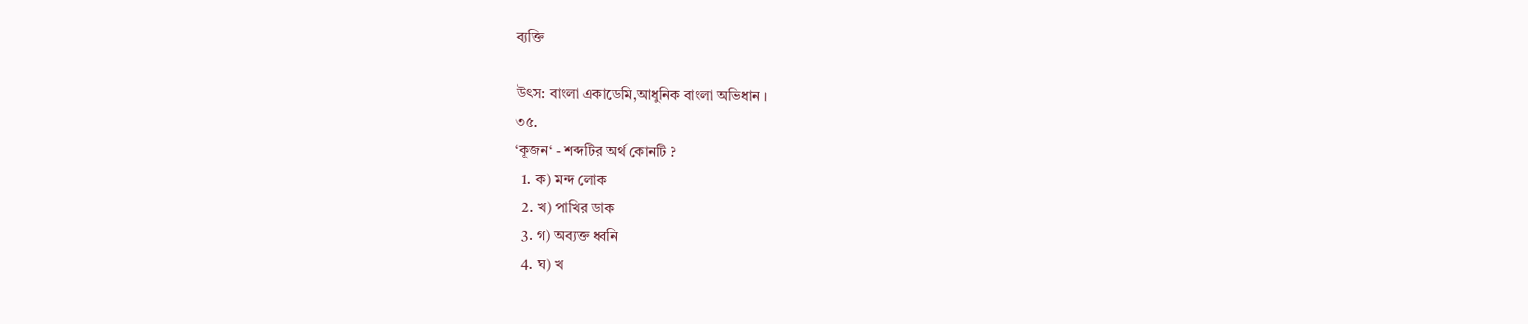ব্যক্তি

উৎস: বাংলা একাডেমি,আধুনিক বাংলা অভিধান ।
৩৫.
‘কূজন‘ - শব্দটির অর্থ কোনটি ?
  1. ক) মন্দ লোক
  2. খ) পাখির ডাক
  3. গ) অব্যক্ত ধ্বনি
  4. ঘ) খ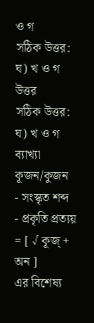ও গ
সঠিক উত্তর:
ঘ) খ ও গ
উত্তর
সঠিক উত্তর:
ঘ) খ ও গ
ব্যাখ্যা
কূজন/কুজন
- সংস্কৃত শব্দ
- প্রকৃতি প্রত্যয় = [ √ কূজ্‌ + অন ]
এর বিশেষ্য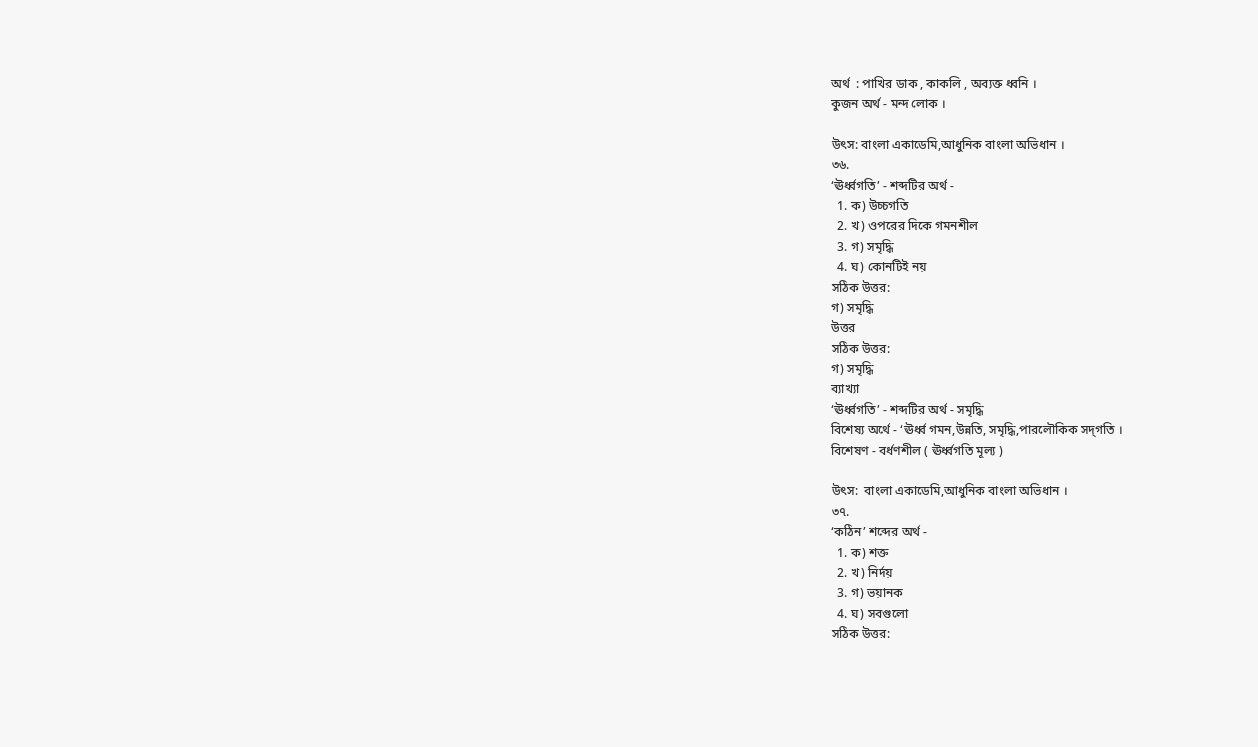অর্থ  : পাখির ডাক , কাকলি , অব্যক্ত ধ্বনি ।
কুজন অর্থ - মন্দ লোক ।

উৎস: বাংলা একাডেমি,আধুনিক বাংলা অভিধান ।
৩৬.
‘ঊর্ধ্বগতি’ - শব্দটির অর্থ -
  1. ক) উচ্চগতি
  2. খ) ওপরের দিকে গমনশীল
  3. গ) সমৃদ্ধি
  4. ঘ) কোনটিই নয়
সঠিক উত্তর:
গ) সমৃদ্ধি
উত্তর
সঠিক উত্তর:
গ) সমৃদ্ধি
ব্যাখ্যা
‘ঊর্ধ্বগতি’ - শব্দটির অর্থ - সমৃদ্ধি
বিশেষ্য অর্থে - ‘ঊর্ধ্ব গমন,উন্নতি, সমৃদ্ধি,পারলৌকিক সদ্‌গতি ।
বিশেষণ - বর্ধণশীল ( ঊর্ধ্বগতি মূল্য )

উৎস:  বাংলা একাডেমি,আধুনিক বাংলা অভিধান ।
৩৭.
‘কঠিন’ শব্দের অর্থ -
  1. ক) শক্ত
  2. খ) নির্দয়
  3. গ) ভয়ানক
  4. ঘ) সবগুলো
সঠিক উত্তর: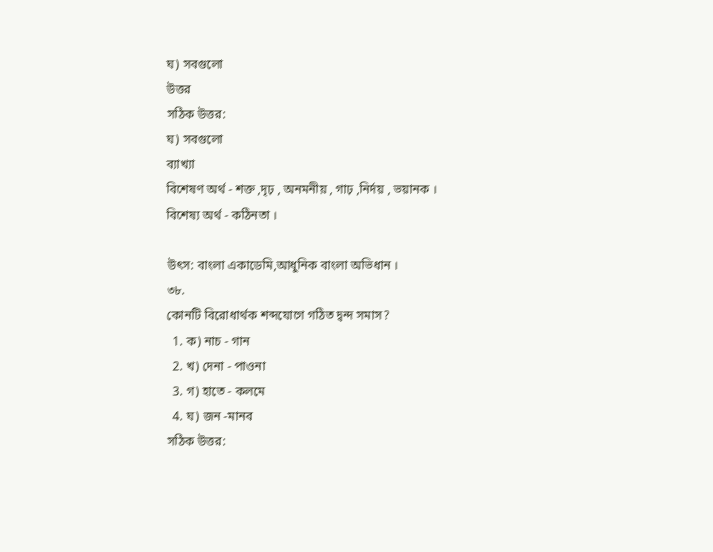ঘ) সবগুলো
উত্তর
সঠিক উত্তর:
ঘ) সবগুলো
ব্যাখ্যা
বিশেষণ অর্থ - শক্ত ,দৃঢ় , অনমনীয় , গাঢ় ,নির্দয় , ভয়ানক ।
বিশেষ্য অর্থ - কঠিনতা ।

উৎস: বাংলা একাডেমি,আধুনিক বাংলা অভিধান ।
৩৮.
কোনটি বিরোধার্থক শব্দযোগে গঠিত দ্বন্দ সমাস?
  1. ক) নাচ - গান
  2. খ) দেনা - পাওনা
  3. গ) হাতে - কলমে
  4. ঘ) জন -মানব
সঠিক উত্তর: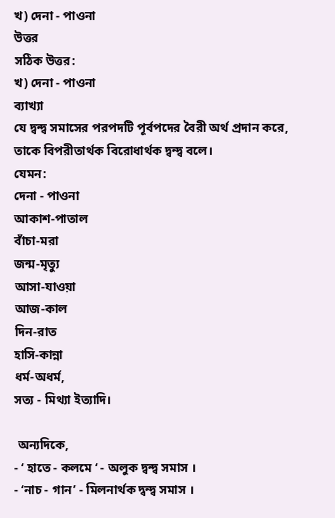খ) দেনা - পাওনা
উত্তর
সঠিক উত্তর:
খ) দেনা - পাওনা
ব্যাখ্যা
যে দ্বন্দ্ব সমাসের পরপদটি পূর্বপদের বৈরী অর্থ প্রদান করে, তাকে বিপরীতার্থক বিরোধার্থক দ্বন্দ্ব বলে।
যেমন:
দেনা - পাওনা
আকাশ-পাতাল
বাঁচা-মরা
জন্ম-মৃত্যু
আসা-যাওয়া
আজ-কাল
দিন-রাত
হাসি-কান্না
ধর্ম-অধর্ম,
সত্য - মিথ্যা ইত্যাদি।

 অন্যদিকে,
- ‘ হাতে - কলমে ‘ - অলুক দ্বন্দ্ব সমাস ।
- ‘নাচ - গান’ - মিলনার্থক দ্বন্দ্ব সমাস ।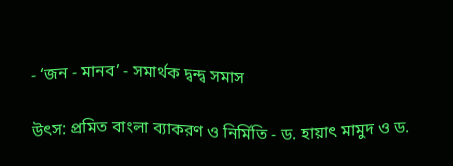- ‘জন - মানব’ - সমার্থক দ্বন্দ্ব সমাস

উৎস: প্রমিত বাংলা ব্যাকরণ ও নির্মিতি - ড. হায়াৎ মামুদ ও ড.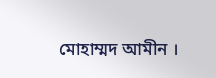মোহাম্মদ আমীন ।